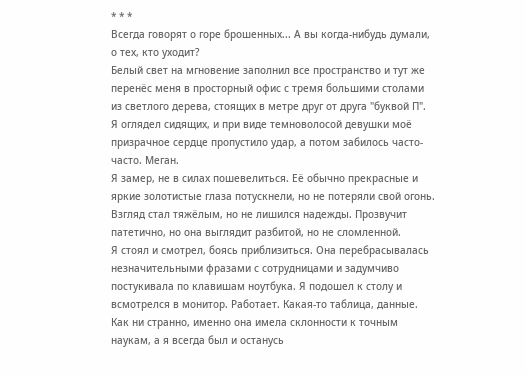* * *
Всегда говорят о горе брошенных... А вы когда-нибудь думали, о тех, кто уходит?
Белый свет на мгновение заполнил все пространство и тут же перенёс меня в просторный офис с тремя большими столами из светлого дерева, стоящих в метре друг от друга "буквой П". Я оглядел сидящих, и при виде темноволосой девушки моё призрачное сердце пропустило удар, а потом забилось часто-часто. Меган.
Я замер, не в силах пошевелиться. Её обычно прекрасные и яркие золотистые глаза потускнели, но не потеряли свой огонь. Взгляд стал тяжёлым, но не лишился надежды. Прозвучит патетично, но она выглядит разбитой, но не сломленной.
Я стоял и смотрел, боясь приблизиться. Она перебрасывалась незначительными фразами с сотрудницами и задумчиво постукивала по клавишам ноутбука. Я подошел к столу и всмотрелся в монитор. Работает. Какая-то таблица, данные. Как ни странно, именно она имела склонности к точным наукам, а я всегда был и останусь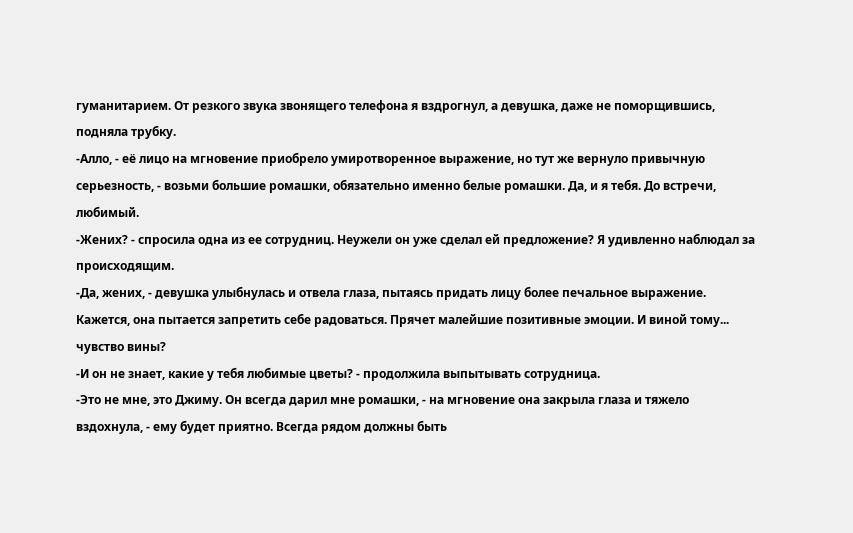гуманитарием. От резкого звука звонящего телефона я вздрогнул, а девушка, даже не поморщившись, подняла трубку.
-Алло, - её лицо на мгновение приобрело умиротворенное выражение, но тут же вернуло привычную серьезность, - возьми большие ромашки, обязательно именно белые ромашки. Да, и я тебя. До встречи, любимый.
-Жених? - спросила одна из ее сотрудниц. Неужели он уже сделал ей предложение? Я удивленно наблюдал за происходящим.
-Да, жених, - девушка улыбнулась и отвела глаза, пытаясь придать лицу более печальное выражение. Кажется, она пытается запретить себе радоваться. Прячет малейшие позитивные эмоции. И виной тому... чувство вины?
-И он не знает, какие у тебя любимые цветы? - продолжила выпытывать сотрудница.
-Это не мне, это Джиму. Он всегда дарил мне ромашки, - на мгновение она закрыла глаза и тяжело вздохнула, - ему будет приятно. Всегда рядом должны быть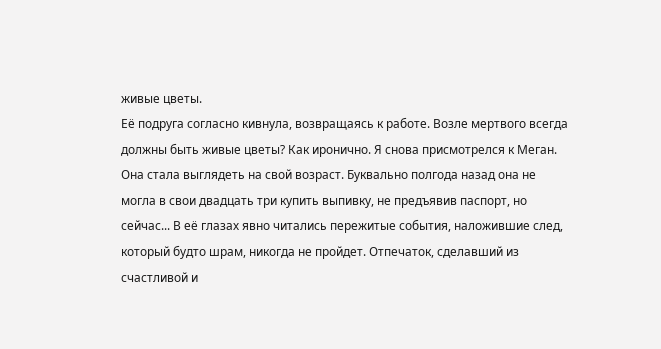живые цветы.
Её подруга согласно кивнула, возвращаясь к работе. Возле мертвого всегда должны быть живые цветы? Как иронично. Я снова присмотрелся к Меган. Она стала выглядеть на свой возраст. Буквально полгода назад она не могла в свои двадцать три купить выпивку, не предъявив паспорт, но сейчас... В её глазах явно читались пережитые события, наложившие след, который будто шрам, никогда не пройдет. Отпечаток, сделавший из счастливой и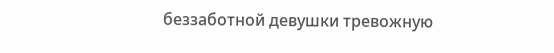беззаботной девушки тревожную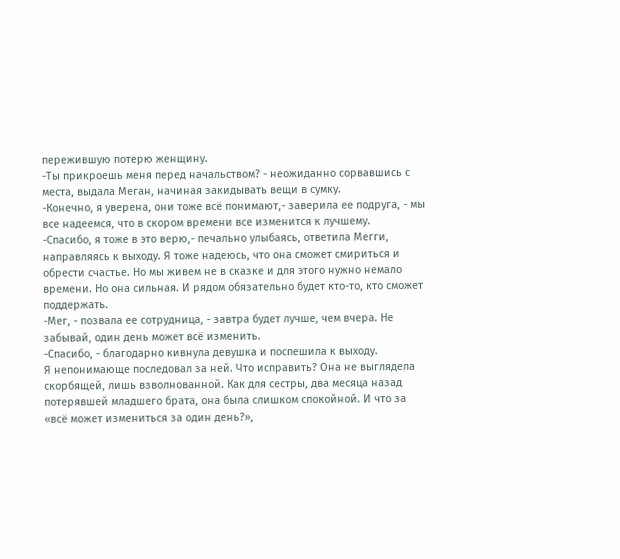пережившую потерю женщину.
-Ты прикроешь меня перед начальством? - неожиданно сорвавшись с места, выдала Меган, начиная закидывать вещи в сумку.
-Конечно, я уверена, они тоже всё понимают,- заверила ее подруга, - мы все надеемся, что в скором времени все изменится к лучшему.
-Спасибо, я тоже в это верю,- печально улыбаясь, ответила Мегги, направляясь к выходу. Я тоже надеюсь, что она сможет смириться и обрести счастье. Но мы живем не в сказке и для этого нужно немало времени. Но она сильная. И рядом обязательно будет кто-то, кто сможет поддержать.
-Мег, - позвала ее сотрудница, - завтра будет лучше, чем вчера. Не забывай, один день может всё изменить.
-Спасибо, - благодарно кивнула девушка и поспешила к выходу.
Я непонимающе последовал за ней. Что исправить? Она не выглядела скорбящей, лишь взволнованной. Как для сестры, два месяца назад потерявшей младшего брата, она была слишком спокойной. И что за «всё может измениться за один день?»,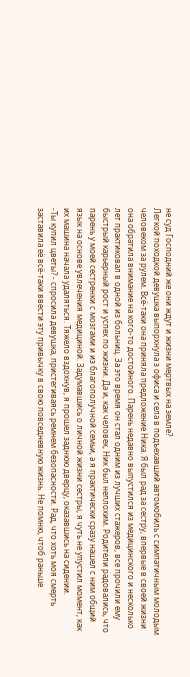не суд Господний же они ждут и жизни мертвых на земле?
Легкой походкой девушка выпорхнула з офиса и села в подъехавший автомобиль с симпатичным молодым человеком за рулем. Всё-таки она приняла предложение Ника. Я был рад за сестру, впервые в своей жизни она обратила внимание на кого-то достойного. Парень недавно выпустился из медицинского и несколько лет практиковал в одной из больниц. За это время он стал одним из лучших стажеров, все прочили ему быстрый карьерный рост и успех по жизни. Да и, как человек, Ник был неплохим. Родители радовались, что парень у моей сестренки с мозгами и из благополучной семьи, а я практически сразу нашел с ним общий язык на основе увлечения медициной. Задумавшись о личной жизни сестры, я чуть не упустил момент, как их машина начала удаляться. Тяжело вздохнув, я прошел заднюю дверцу, оказавшись на сидении.
-Ты купил цветы? - спросила девушка, пристегиваясь ремнем безопасности. Рад, что хоть моя смерть заставила её всё-таки ввести эту привычку в свою повседневную жизнь. Не помню, чтоб раньше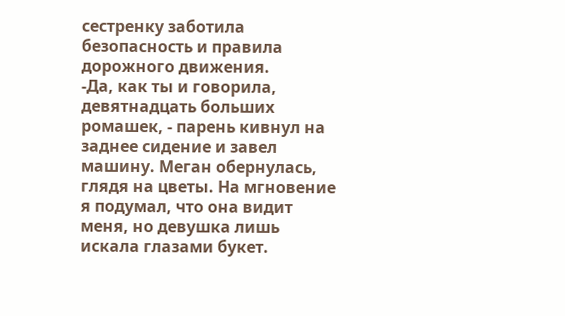сестренку заботила безопасность и правила дорожного движения.
-Да, как ты и говорила, девятнадцать больших ромашек, - парень кивнул на заднее сидение и завел машину. Меган обернулась, глядя на цветы. На мгновение я подумал, что она видит меня, но девушка лишь искала глазами букет.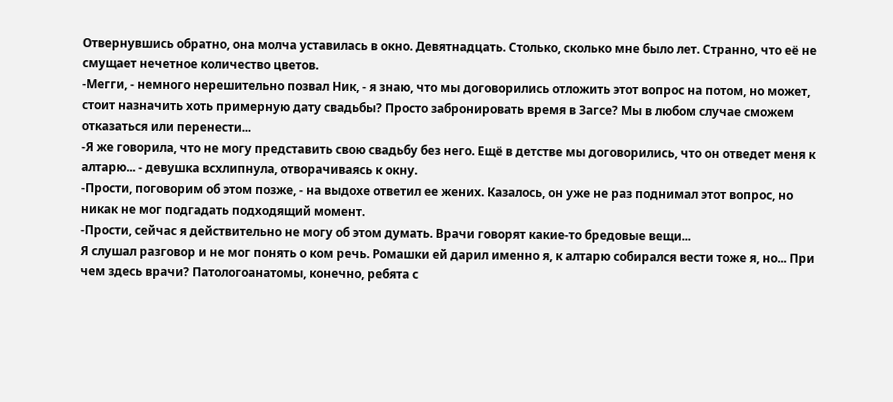Отвернувшись обратно, она молча уставилась в окно. Девятнадцать. Столько, сколько мне было лет. Странно, что её не смущает нечетное количество цветов.
-Мегги, - немного нерешительно позвал Ник, - я знаю, что мы договорились отложить этот вопрос на потом, но может, стоит назначить хоть примерную дату свадьбы? Просто забронировать время в Загсе? Мы в любом случае сможем отказаться или перенести...
-Я же говорила, что не могу представить свою свадьбу без него. Ещё в детстве мы договорились, что он отведет меня к алтарю... - девушка всхлипнула, отворачиваясь к окну.
-Прости, поговорим об этом позже, - на выдохе ответил ее жених. Казалось, он уже не раз поднимал этот вопрос, но никак не мог подгадать подходящий момент.
-Прости, сейчас я действительно не могу об этом думать. Врачи говорят какие-то бредовые вещи...
Я слушал разговор и не мог понять о ком речь. Ромашки ей дарил именно я, к алтарю собирался вести тоже я, но... При чем здесь врачи? Патологоанатомы, конечно, ребята с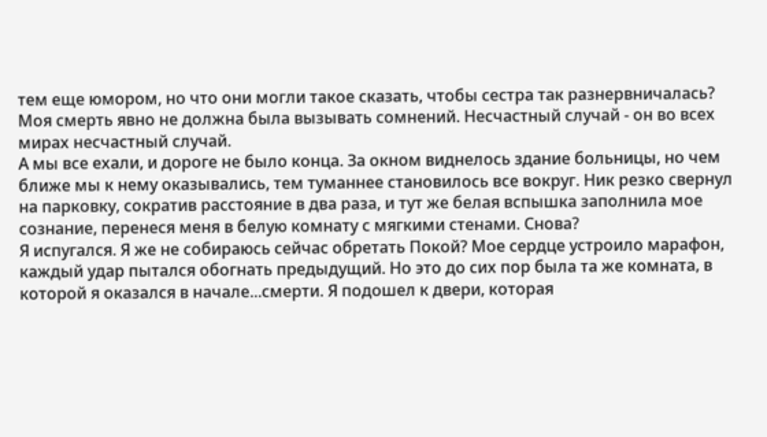тем еще юмором, но что они могли такое сказать, чтобы сестра так разнервничалась? Моя смерть явно не должна была вызывать сомнений. Несчастный случай - он во всех мирах несчастный случай.
А мы все ехали, и дороге не было конца. За окном виднелось здание больницы, но чем ближе мы к нему оказывались, тем туманнее становилось все вокруг. Ник резко свернул на парковку, сократив расстояние в два раза, и тут же белая вспышка заполнила мое сознание, перенеся меня в белую комнату с мягкими стенами. Снова?
Я испугался. Я же не собираюсь сейчас обретать Покой? Мое сердце устроило марафон, каждый удар пытался обогнать предыдущий. Но это до сих пор была та же комната, в которой я оказался в начале...смерти. Я подошел к двери, которая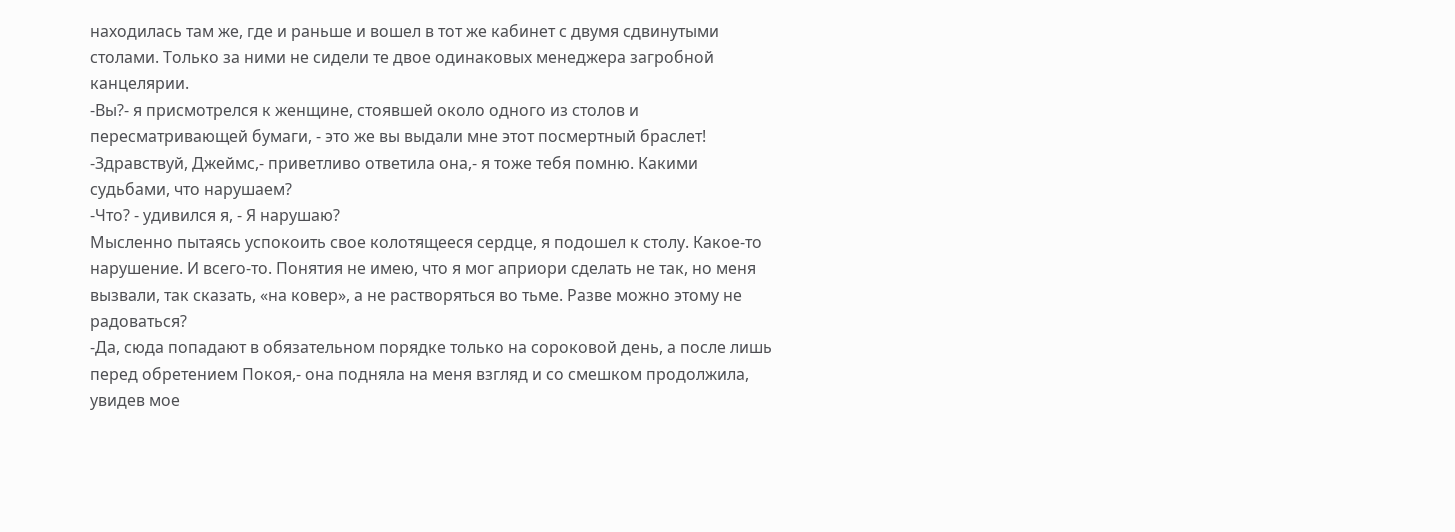находилась там же, где и раньше и вошел в тот же кабинет с двумя сдвинутыми столами. Только за ними не сидели те двое одинаковых менеджера загробной канцелярии.
-Вы?- я присмотрелся к женщине, стоявшей около одного из столов и пересматривающей бумаги, - это же вы выдали мне этот посмертный браслет!
-Здравствуй, Джеймс,- приветливо ответила она,- я тоже тебя помню. Какими судьбами, что нарушаем?
-Что? - удивился я, - Я нарушаю?
Мысленно пытаясь успокоить свое колотящееся сердце, я подошел к столу. Какое-то нарушение. И всего-то. Понятия не имею, что я мог априори сделать не так, но меня вызвали, так сказать, «на ковер», а не растворяться во тьме. Разве можно этому не радоваться?
-Да, сюда попадают в обязательном порядке только на сороковой день, а после лишь перед обретением Покоя,- она подняла на меня взгляд и со смешком продолжила, увидев мое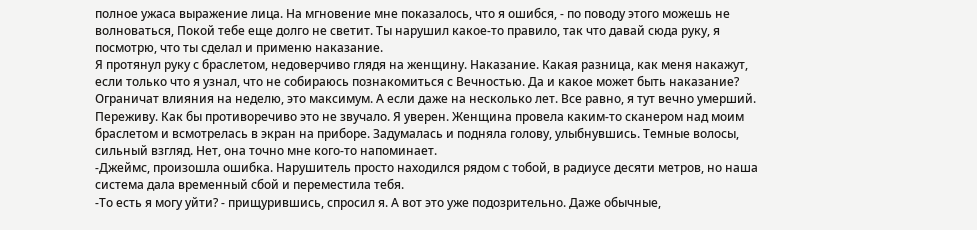полное ужаса выражение лица. На мгновение мне показалось, что я ошибся, - по поводу этого можешь не волноваться, Покой тебе еще долго не светит. Ты нарушил какое-то правило, так что давай сюда руку, я посмотрю, что ты сделал и применю наказание.
Я протянул руку с браслетом, недоверчиво глядя на женщину. Наказание. Какая разница, как меня накажут, если только что я узнал, что не собираюсь познакомиться с Вечностью. Да и какое может быть наказание? Ограничат влияния на неделю, это максимум. А если даже на несколько лет. Все равно, я тут вечно умерший. Переживу. Как бы противоречиво это не звучало. Я уверен. Женщина провела каким-то сканером над моим браслетом и всмотрелась в экран на приборе. Задумалась и подняла голову, улыбнувшись. Темные волосы, сильный взгляд. Нет, она точно мне кого-то напоминает.
-Джеймс, произошла ошибка. Нарушитель просто находился рядом с тобой, в радиусе десяти метров, но наша система дала временный сбой и переместила тебя.
-То есть я могу уйти? - прищурившись, спросил я. А вот это уже подозрительно. Даже обычные,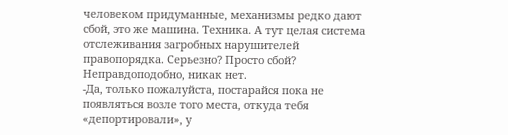человеком придуманные, механизмы редко дают сбой, это же машина. Техника. А тут целая система отслеживания загробных нарушителей правопорядка. Серьезно? Просто сбой? Неправдоподобно, никак нет.
-Да, только пожалуйста, постарайся пока не появляться возле того места, откуда тебя «депортировали», у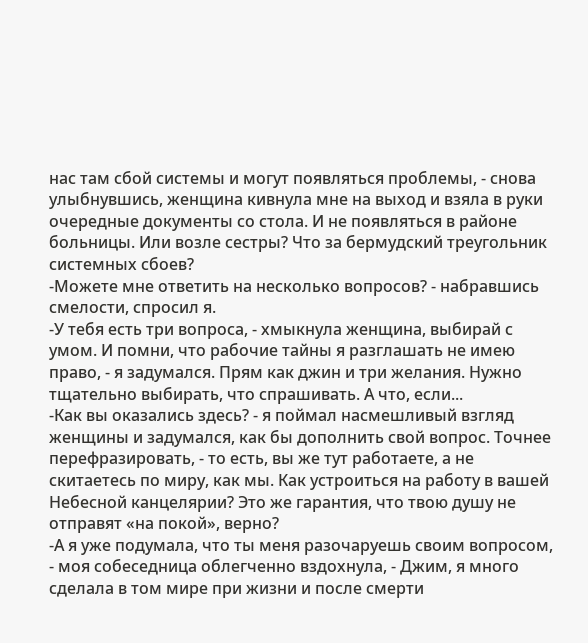нас там сбой системы и могут появляться проблемы, - снова улыбнувшись, женщина кивнула мне на выход и взяла в руки очередные документы со стола. И не появляться в районе больницы. Или возле сестры? Что за бермудский треугольник системных сбоев?
-Можете мне ответить на несколько вопросов? - набравшись смелости, спросил я.
-У тебя есть три вопроса, - хмыкнула женщина, выбирай с умом. И помни, что рабочие тайны я разглашать не имею право, - я задумался. Прям как джин и три желания. Нужно тщательно выбирать, что спрашивать. А что, если...
-Как вы оказались здесь? - я поймал насмешливый взгляд женщины и задумался, как бы дополнить свой вопрос. Точнее перефразировать, - то есть, вы же тут работаете, а не скитаетесь по миру, как мы. Как устроиться на работу в вашей Небесной канцелярии? Это же гарантия, что твою душу не отправят «на покой», верно?
-А я уже подумала, что ты меня разочаруешь своим вопросом, - моя собеседница облегченно вздохнула, - Джим, я много сделала в том мире при жизни и после смерти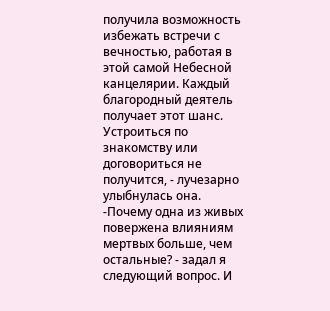получила возможность избежать встречи с вечностью, работая в этой самой Небесной канцелярии. Каждый благородный деятель получает этот шанс. Устроиться по знакомству или договориться не получится, - лучезарно улыбнулась она.
-Почему одна из живых повержена влияниям мертвых больше, чем остальные? - задал я следующий вопрос. И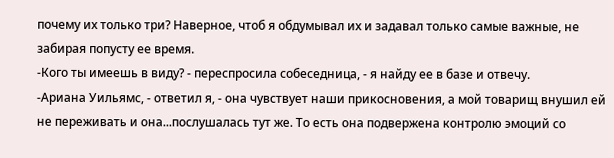почему их только три? Наверное, чтоб я обдумывал их и задавал только самые важные, не забирая попусту ее время.
-Кого ты имеешь в виду? - переспросила собеседница, - я найду ее в базе и отвечу.
-Ариана Уильямс, - ответил я, - она чувствует наши прикосновения, а мой товарищ внушил ей не переживать и она...послушалась тут же. То есть она подвержена контролю эмоций со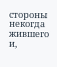стороны некогда жившего и,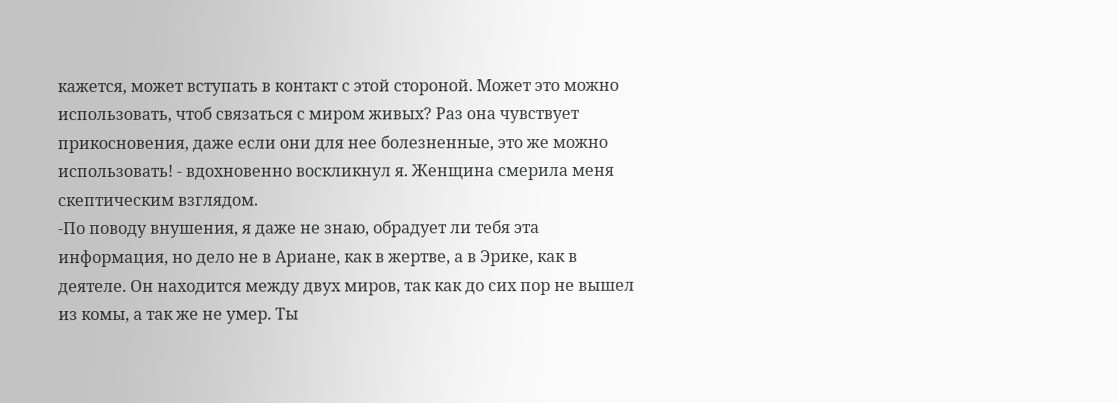кажется, может вступать в контакт с этой стороной. Может это можно использовать, чтоб связаться с миром живых? Раз она чувствует прикосновения, даже если они для нее болезненные, это же можно использовать! - вдохновенно воскликнул я. Женщина смерила меня скептическим взглядом.
-По поводу внушения, я даже не знаю, обрадует ли тебя эта информация, но дело не в Ариане, как в жертве, а в Эрике, как в деятеле. Он находится между двух миров, так как до сих пор не вышел из комы, а так же не умер. Ты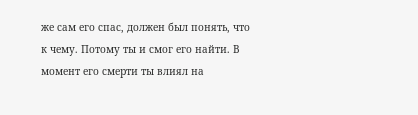же сам его спас, должен был понять, что к чему. Потому ты и смог его найти. В момент его смерти ты влиял на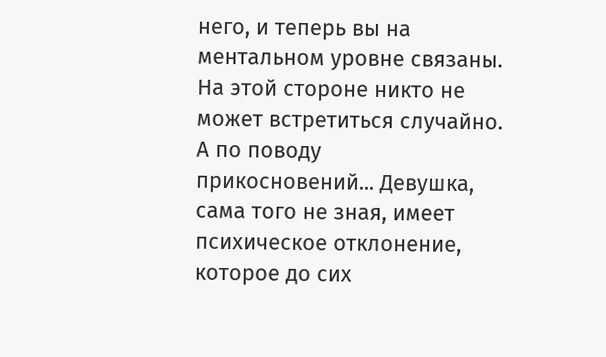него, и теперь вы на ментальном уровне связаны. На этой стороне никто не может встретиться случайно. А по поводу прикосновений... Девушка, сама того не зная, имеет психическое отклонение, которое до сих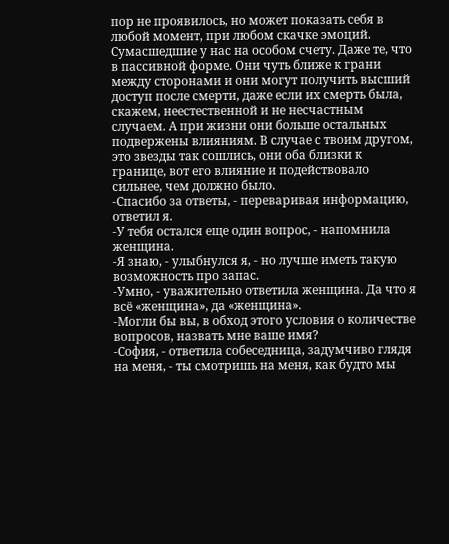пор не проявилось, но может показать себя в любой момент, при любом скачке эмоций. Сумасшедшие у нас на особом счету. Даже те, что в пассивной форме. Они чуть ближе к грани между сторонами и они могут получить высший доступ после смерти, даже если их смерть была, скажем, неестественной и не несчастным случаем. А при жизни они больше остальных подвержены влияниям. В случае с твоим другом, это звезды так сошлись, они оба близки к границе, вот его влияние и подействовало сильнее, чем должно было.
-Спасибо за ответы, - переваривая информацию, ответил я.
-У тебя остался еще один вопрос, - напомнила женщина.
-Я знаю, - улыбнулся я, - но лучше иметь такую возможность про запас.
-Умно, - уважительно ответила женщина. Да что я всё «женщина», да «женщина».
-Могли бы вы, в обход этого условия о количестве вопросов, назвать мне ваше имя?
-София, - ответила собеседница, задумчиво глядя на меня, - ты смотришь на меня, как будто мы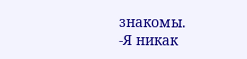знакомы.
-Я никак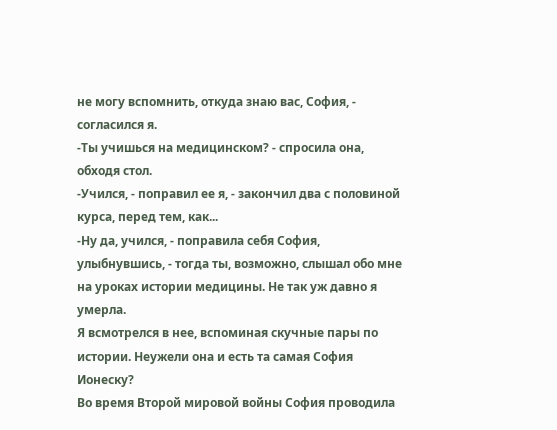не могу вспомнить, откуда знаю вас, София, - согласился я.
-Ты учишься на медицинском? - спросила она, обходя стол.
-Учился, - поправил ее я, - закончил два с половиной курса, перед тем, как...
-Ну да, учился, - поправила себя София, улыбнувшись, - тогда ты, возможно, слышал обо мне на уроках истории медицины. Не так уж давно я умерла.
Я всмотрелся в нее, вспоминая скучные пары по истории. Неужели она и есть та самая София Ионеску?
Во время Второй мировой войны София проводила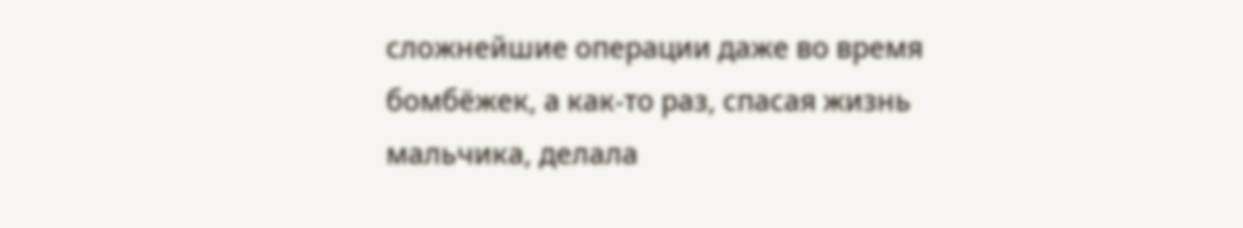сложнейшие операции даже во время бомбёжек, а как-то раз, спасая жизнь мальчика, делала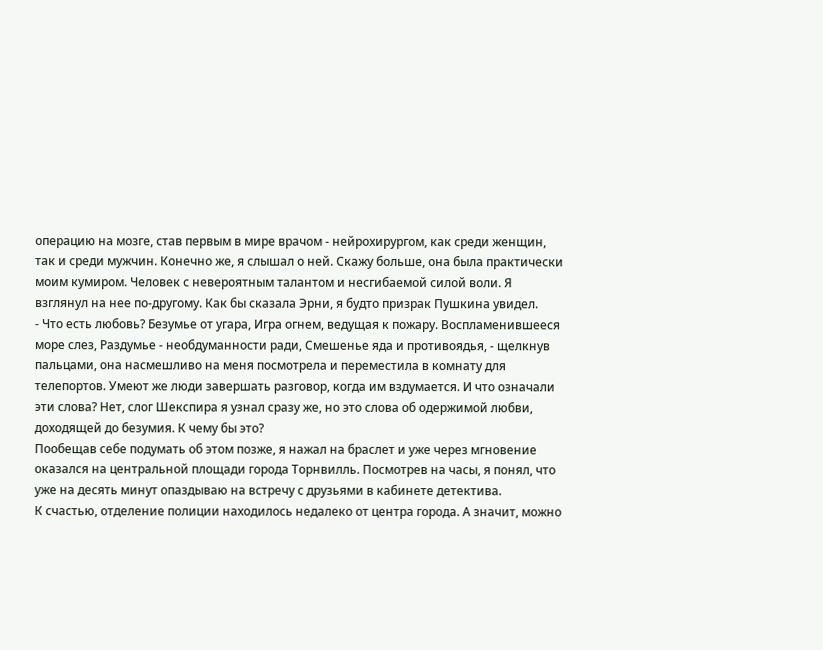операцию на мозге, став первым в мире врачом - нейрохирургом, как среди женщин, так и среди мужчин. Конечно же, я слышал о ней. Скажу больше, она была практически моим кумиром. Человек с невероятным талантом и несгибаемой силой воли. Я взглянул на нее по-другому. Как бы сказала Эрни, я будто призрак Пушкина увидел.
- Что есть любовь? Безумье от угара, Игра огнем, ведущая к пожару. Воспламенившееся море слез, Раздумье - необдуманности ради, Смешенье яда и противоядья, - щелкнув пальцами, она насмешливо на меня посмотрела и переместила в комнату для телепортов. Умеют же люди завершать разговор, когда им вздумается. И что означали эти слова? Нет, слог Шекспира я узнал сразу же, но это слова об одержимой любви, доходящей до безумия. К чему бы это?
Пообещав себе подумать об этом позже, я нажал на браслет и уже через мгновение оказался на центральной площади города Торнвилль. Посмотрев на часы, я понял, что уже на десять минут опаздываю на встречу с друзьями в кабинете детектива.
К счастью, отделение полиции находилось недалеко от центра города. А значит, можно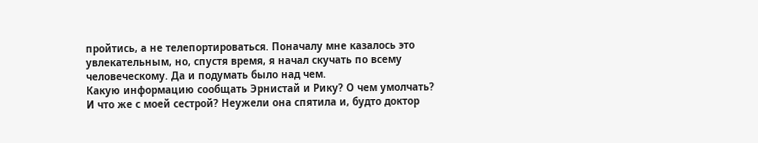пройтись, а не телепортироваться. Поначалу мне казалось это увлекательным, но, спустя время, я начал скучать по всему человеческому. Да и подумать было над чем.
Какую информацию сообщать Эрнистай и Рику? О чем умолчать? И что же с моей сестрой? Неужели она спятила и, будто доктор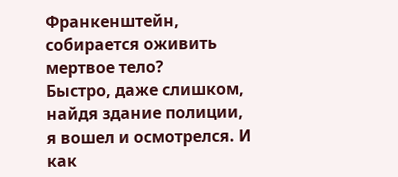Франкенштейн, собирается оживить мертвое тело?
Быстро, даже слишком, найдя здание полиции, я вошел и осмотрелся. И как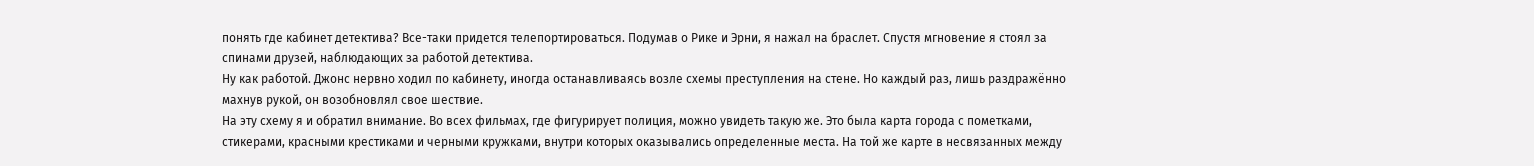понять где кабинет детектива? Все-таки придется телепортироваться. Подумав о Рике и Эрни, я нажал на браслет. Спустя мгновение я стоял за спинами друзей, наблюдающих за работой детектива.
Ну как работой. Джонс нервно ходил по кабинету, иногда останавливаясь возле схемы преступления на стене. Но каждый раз, лишь раздражённо махнув рукой, он возобновлял свое шествие.
На эту схему я и обратил внимание. Во всех фильмах, где фигурирует полиция, можно увидеть такую же. Это была карта города с пометками, стикерами, красными крестиками и черными кружками, внутри которых оказывались определенные места. На той же карте в несвязанных между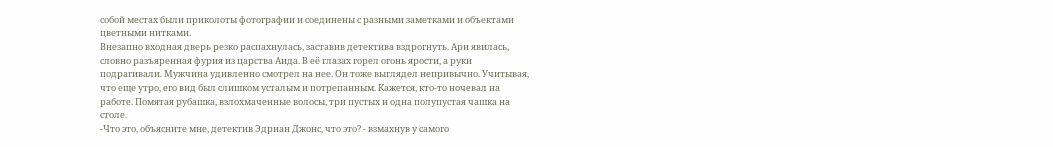собой местах были приколоты фотографии и соединены с разными заметками и объектами цветными нитками.
Внезапно входная дверь резко распахнулась, заставив детектива вздрогнуть. Ари явилась, словно разъяренная фурия из царства Аида. В её глазах горел огонь ярости, а руки подрагивали. Мужчина удивленно смотрел на нее. Он тоже выглядел непривычно. Учитывая, что еще утро, его вид был слишком усталым и потрепанным. Кажется, кто-то ночевал на работе. Помятая рубашка, взлохмаченные волосы, три пустых и одна полупустая чашка на столе.
-Что это, объясните мне, детектив Эдриан Джонс, что это? - взмахнув у самого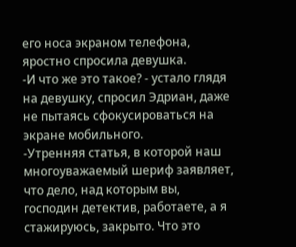его носа экраном телефона, яростно спросила девушка.
-И что же это такое? - устало глядя на девушку, спросил Эдриан, даже не пытаясь сфокусироваться на экране мобильного.
-Утренняя статья, в которой наш многоуважаемый шериф заявляет, что дело, над которым вы, господин детектив, работаете, а я стажируюсь, закрыто. Что это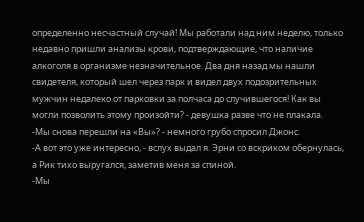определенно несчастный случай! Мы работали над ним неделю, только недавно пришли анализы крови, подтверждающие, что наличие алкоголя в организме незначительное. Два дня назад мы нашли свидетеля, который шел через парк и видел двух подозрительных мужчин недалеко от парковки за полчаса до случившегося! Как вы могли позволить этому произойти? - девушка разве что не плакала.
-Мы снова перешли на «Вы»? - немного грубо спросил Джонс.
-А вот это уже интересно, - вслух выдал я. Эрни со вскриком обернулась, а Рик тихо выругался, заметив меня за спиной.
-Мы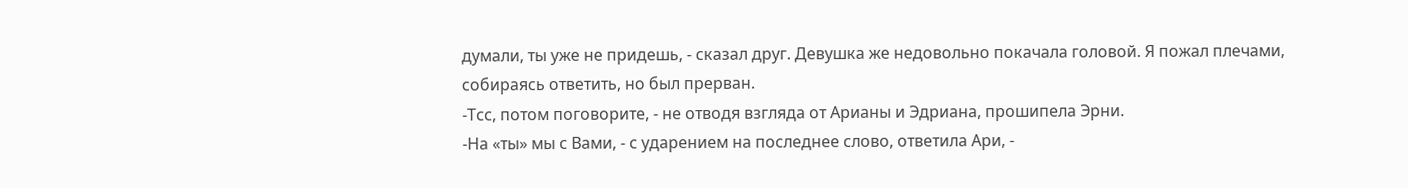думали, ты уже не придешь, - сказал друг. Девушка же недовольно покачала головой. Я пожал плечами, собираясь ответить, но был прерван.
-Тсс, потом поговорите, - не отводя взгляда от Арианы и Эдриана, прошипела Эрни.
-На «ты» мы с Вами, - с ударением на последнее слово, ответила Ари, -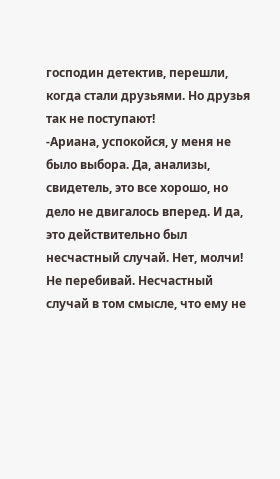господин детектив, перешли, когда стали друзьями. Но друзья так не поступают!
-Ариана, успокойся, у меня не было выбора. Да, анализы, свидетель, это все хорошо, но дело не двигалось вперед. И да, это действительно был несчастный случай. Нет, молчи! Не перебивай. Несчастный случай в том смысле, что ему не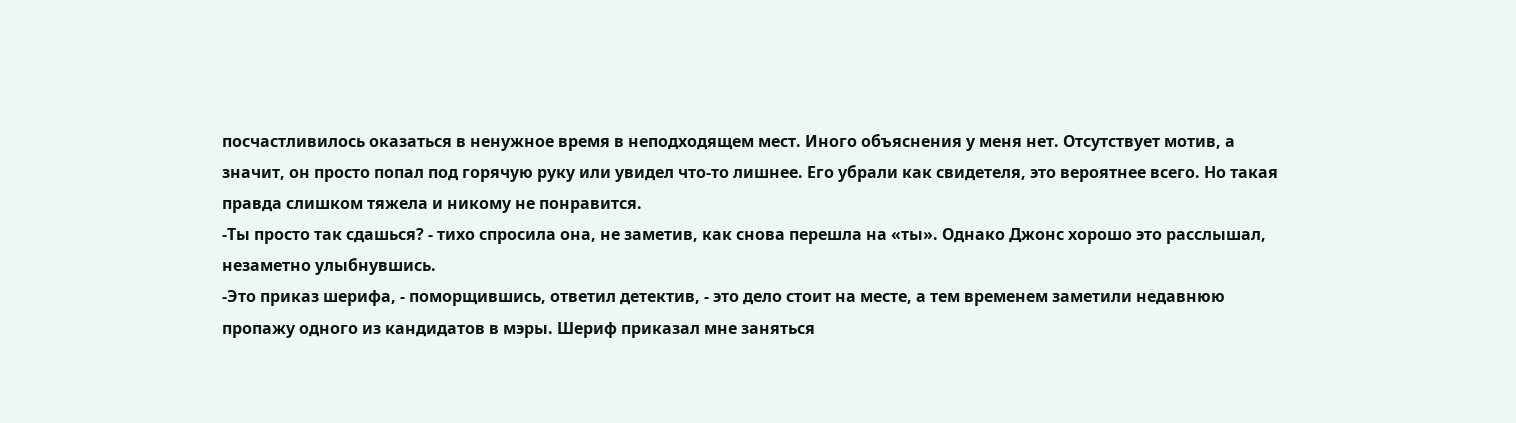посчастливилось оказаться в ненужное время в неподходящем мест. Иного объяснения у меня нет. Отсутствует мотив, а значит, он просто попал под горячую руку или увидел что-то лишнее. Его убрали как свидетеля, это вероятнее всего. Но такая правда слишком тяжела и никому не понравится.
-Ты просто так сдашься? - тихо спросила она, не заметив, как снова перешла на «ты». Однако Джонс хорошо это расслышал, незаметно улыбнувшись.
-Это приказ шерифа, - поморщившись, ответил детектив, - это дело стоит на месте, а тем временем заметили недавнюю пропажу одного из кандидатов в мэры. Шериф приказал мне заняться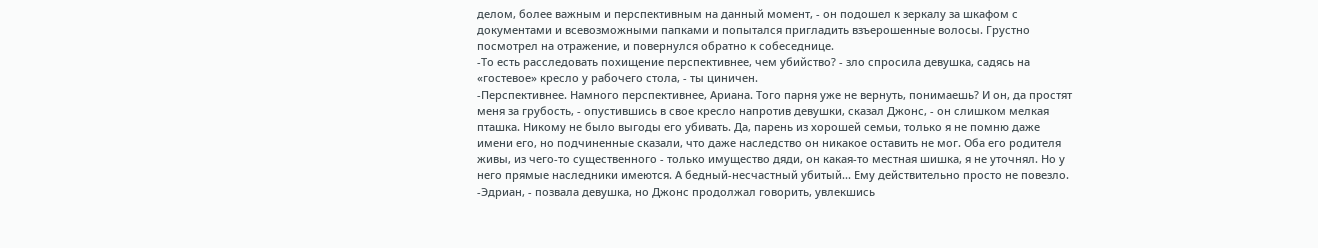делом, более важным и перспективным на данный момент, - он подошел к зеркалу за шкафом с документами и всевозможными папками и попытался пригладить взъерошенные волосы. Грустно посмотрел на отражение, и повернулся обратно к собеседнице.
-То есть расследовать похищение перспективнее, чем убийство? - зло спросила девушка, садясь на «гостевое» кресло у рабочего стола, - ты циничен.
-Перспективнее. Намного перспективнее, Ариана. Того парня уже не вернуть, понимаешь? И он, да простят меня за грубость, - опустившись в свое кресло напротив девушки, сказал Джонс, - он слишком мелкая пташка. Никому не было выгоды его убивать. Да, парень из хорошей семьи, только я не помню даже имени его, но подчиненные сказали, что даже наследство он никакое оставить не мог. Оба его родителя живы, из чего-то существенного - только имущество дяди, он какая-то местная шишка, я не уточнял. Но у него прямые наследники имеются. А бедный-несчастный убитый... Ему действительно просто не повезло.
-Эдриан, - позвала девушка, но Джонс продолжал говорить, увлекшись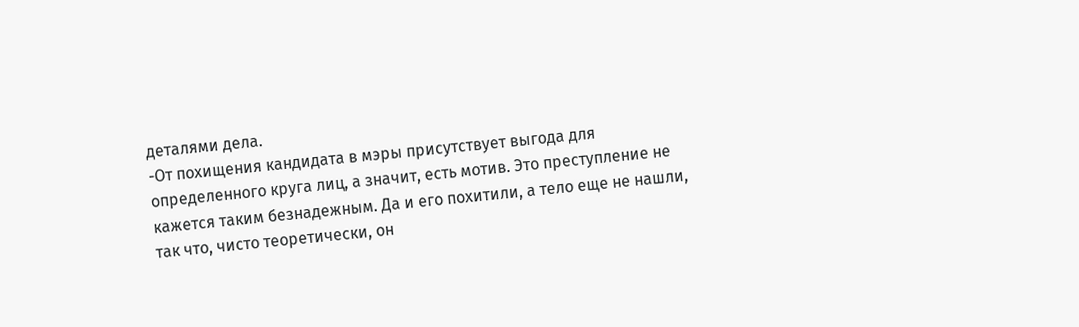деталями дела.
-От похищения кандидата в мэры присутствует выгода для определенного круга лиц, а значит, есть мотив. Это преступление не кажется таким безнадежным. Да и его похитили, а тело еще не нашли, так что, чисто теоретически, он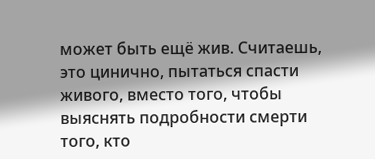может быть ещё жив. Считаешь, это цинично, пытаться спасти живого, вместо того, чтобы выяснять подробности смерти того, кто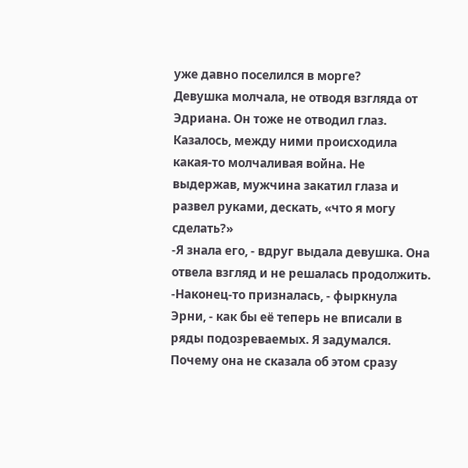уже давно поселился в морге?
Девушка молчала, не отводя взгляда от Эдриана. Он тоже не отводил глаз. Казалось, между ними происходила какая-то молчаливая война. Не выдержав, мужчина закатил глаза и развел руками, дескать, «что я могу сделать?»
-Я знала его, - вдруг выдала девушка. Она отвела взгляд и не решалась продолжить.
-Наконец-то призналась, - фыркнула Эрни, - как бы её теперь не вписали в ряды подозреваемых. Я задумался. Почему она не сказала об этом сразу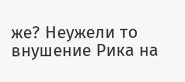же? Неужели то внушение Рика на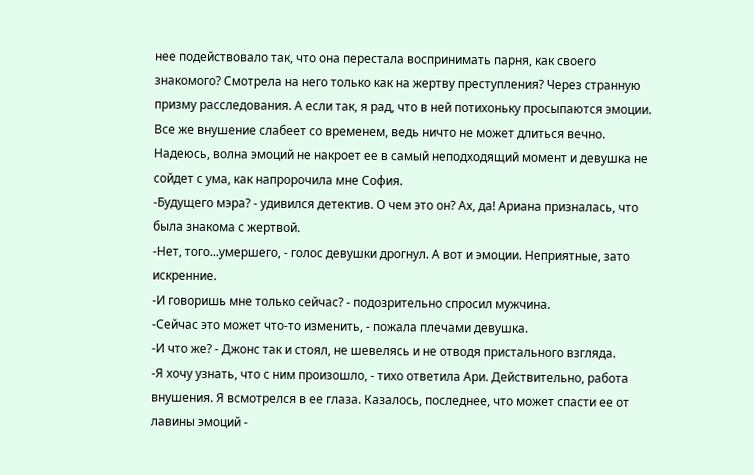нее подействовало так, что она перестала воспринимать парня, как своего знакомого? Смотрела на него только как на жертву преступления? Через странную призму расследования. А если так, я рад, что в ней потихоньку просыпаются эмоции. Все же внушение слабеет со временем, ведь ничто не может длиться вечно. Надеюсь, волна эмоций не накроет ее в самый неподходящий момент и девушка не сойдет с ума, как напророчила мне София.
-Будущего мэра? - удивился детектив. О чем это он? Ах, да! Ариана призналась, что была знакома с жертвой.
-Нет, того...умершего, - голос девушки дрогнул. А вот и эмоции. Неприятные, зато искренние.
-И говоришь мне только сейчас? - подозрительно спросил мужчина.
-Сейчас это может что-то изменить, - пожала плечами девушка.
-И что же? - Джонс так и стоял, не шевелясь и не отводя пристального взгляда.
-Я хочу узнать, что с ним произошло, - тихо ответила Ари. Действительно, работа внушения. Я всмотрелся в ее глаза. Казалось, последнее, что может спасти ее от лавины эмоций -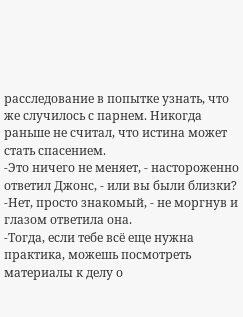расследование в попытке узнать, что же случилось с парнем. Никогда раньше не считал, что истина может стать спасением.
-Это ничего не меняет, - настороженно ответил Джонс, - или вы были близки?
-Нет, просто знакомый, - не моргнув и глазом ответила она.
-Тогда, если тебе всё еще нужна практика, можешь посмотреть материалы к делу о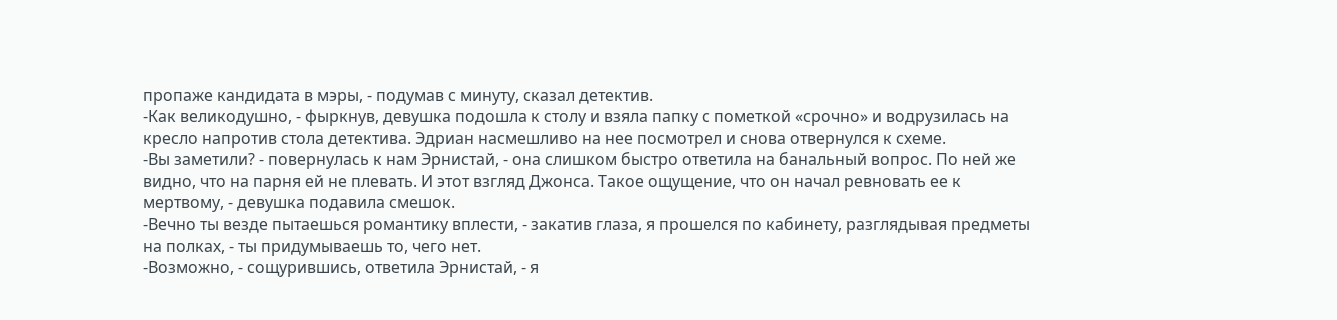пропаже кандидата в мэры, - подумав с минуту, сказал детектив.
-Как великодушно, - фыркнув, девушка подошла к столу и взяла папку с пометкой «срочно» и водрузилась на кресло напротив стола детектива. Эдриан насмешливо на нее посмотрел и снова отвернулся к схеме.
-Вы заметили? - повернулась к нам Эрнистай, - она слишком быстро ответила на банальный вопрос. По ней же видно, что на парня ей не плевать. И этот взгляд Джонса. Такое ощущение, что он начал ревновать ее к мертвому, - девушка подавила смешок.
-Вечно ты везде пытаешься романтику вплести, - закатив глаза, я прошелся по кабинету, разглядывая предметы на полках, - ты придумываешь то, чего нет.
-Возможно, - сощурившись, ответила Эрнистай, - я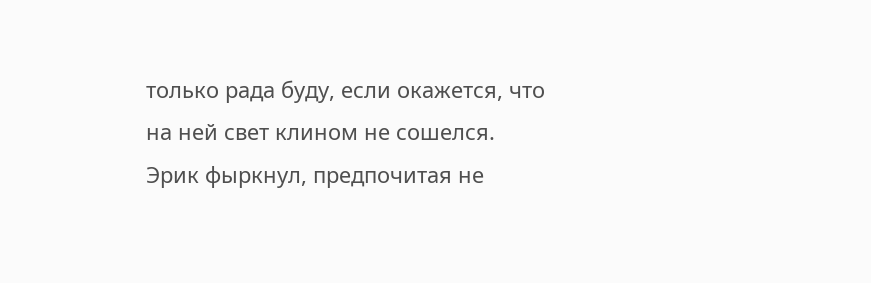только рада буду, если окажется, что на ней свет клином не сошелся.
Эрик фыркнул, предпочитая не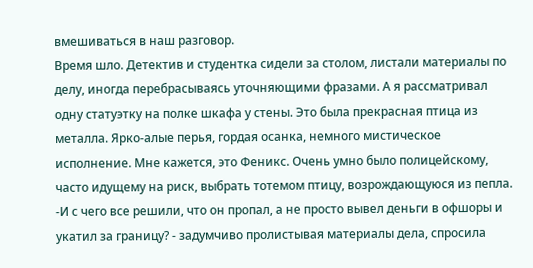вмешиваться в наш разговор.
Время шло. Детектив и студентка сидели за столом, листали материалы по делу, иногда перебрасываясь уточняющими фразами. А я рассматривал одну статуэтку на полке шкафа у стены. Это была прекрасная птица из металла. Ярко-алые перья, гордая осанка, немного мистическое исполнение. Мне кажется, это Феникс. Очень умно было полицейскому, часто идущему на риск, выбрать тотемом птицу, возрождающуюся из пепла.
-И с чего все решили, что он пропал, а не просто вывел деньги в офшоры и укатил за границу? - задумчиво пролистывая материалы дела, спросила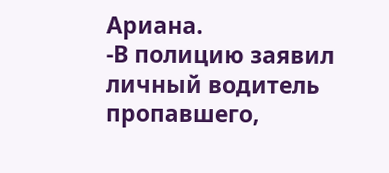Ариана.
-В полицию заявил личный водитель пропавшего,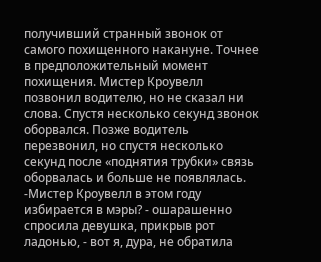получивший странный звонок от самого похищенного накануне. Точнее в предположительный момент похищения. Мистер Кроувелл позвонил водителю, но не сказал ни слова. Спустя несколько секунд звонок оборвался. Позже водитель перезвонил, но спустя несколько секунд после «поднятия трубки» связь оборвалась и больше не появлялась.
-Мистер Кроувелл в этом году избирается в мэры? - ошарашенно спросила девушка, прикрыв рот ладонью, - вот я, дура, не обратила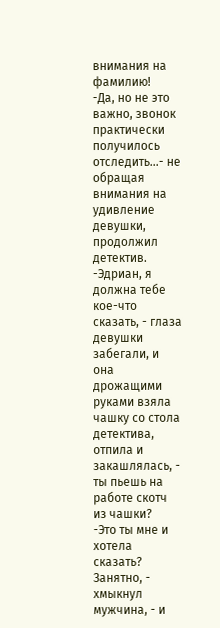внимания на фамилию!
-Да, но не это важно, звонок практически получилось отследить...- не обращая внимания на удивление девушки, продолжил детектив.
-Эдриан, я должна тебе кое-что сказать, - глаза девушки забегали, и она дрожащими руками взяла чашку со стола детектива, отпила и закашлялась, - ты пьешь на работе скотч из чашки?
-Это ты мне и хотела сказать? Занятно, - хмыкнул мужчина, - и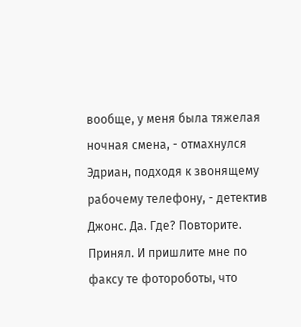вообще, у меня была тяжелая ночная смена, - отмахнулся Эдриан, подходя к звонящему рабочему телефону, - детектив Джонс. Да. Где? Повторите. Принял. И пришлите мне по факсу те фотороботы, что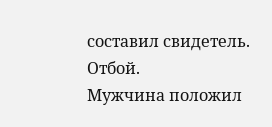составил свидетель. Отбой.
Мужчина положил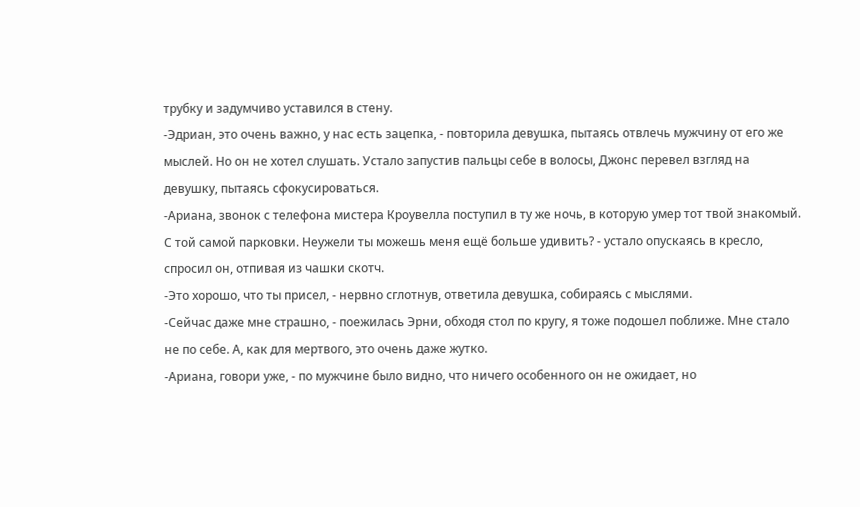трубку и задумчиво уставился в стену.
-Эдриан, это очень важно, у нас есть зацепка, - повторила девушка, пытаясь отвлечь мужчину от его же мыслей. Но он не хотел слушать. Устало запустив пальцы себе в волосы, Джонс перевел взгляд на девушку, пытаясь сфокусироваться.
-Ариана, звонок с телефона мистера Кроувелла поступил в ту же ночь, в которую умер тот твой знакомый. С той самой парковки. Неужели ты можешь меня ещё больше удивить? - устало опускаясь в кресло, спросил он, отпивая из чашки скотч.
-Это хорошо, что ты присел, - нервно сглотнув, ответила девушка, собираясь с мыслями.
-Сейчас даже мне страшно, - поежилась Эрни, обходя стол по кругу, я тоже подошел поближе. Мне стало не по себе. А, как для мертвого, это очень даже жутко.
-Ариана, говори уже, - по мужчине было видно, что ничего особенного он не ожидает, но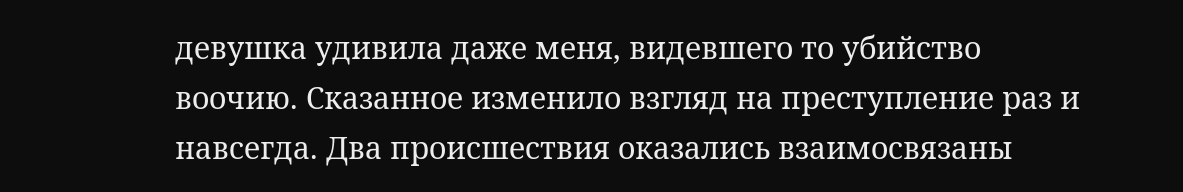девушка удивила даже меня, видевшего то убийство воочию. Сказанное изменило взгляд на преступление раз и навсегда. Два происшествия оказались взаимосвязаны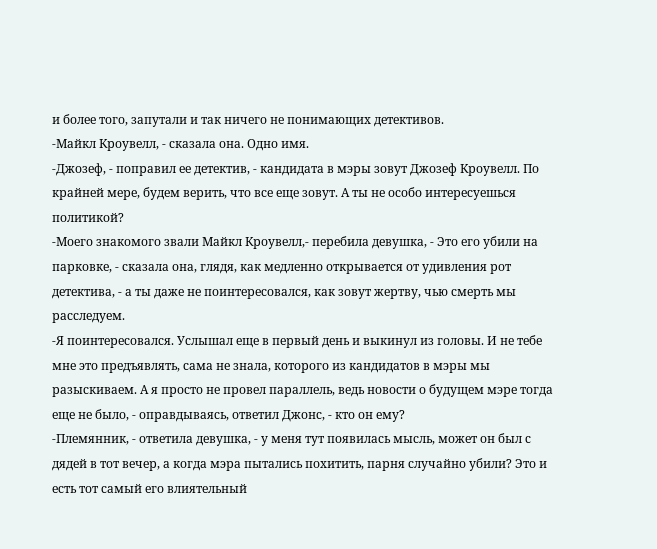и более того, запутали и так ничего не понимающих детективов.
-Майкл Кроувелл, - сказала она. Одно имя.
-Джозеф, - поправил ее детектив, - кандидата в мэры зовут Джозеф Кроувелл. По крайней мере, будем верить, что все еще зовут. А ты не особо интересуешься политикой?
-Моего знакомого звали Майкл Кроувелл,- перебила девушка, - Это его убили на парковке, - сказала она, глядя, как медленно открывается от удивления рот детектива, - а ты даже не поинтересовался, как зовут жертву, чью смерть мы расследуем.
-Я поинтересовался. Услышал еще в первый день и выкинул из головы. И не тебе мне это предъявлять, сама не знала, которого из кандидатов в мэры мы разыскиваем. А я просто не провел параллель, ведь новости о будущем мэре тогда еще не было, - оправдываясь, ответил Джонс, - кто он ему?
-Племянник, - ответила девушка, - у меня тут появилась мысль, может он был с дядей в тот вечер, а когда мэра пытались похитить, парня случайно убили? Это и есть тот самый его влиятельный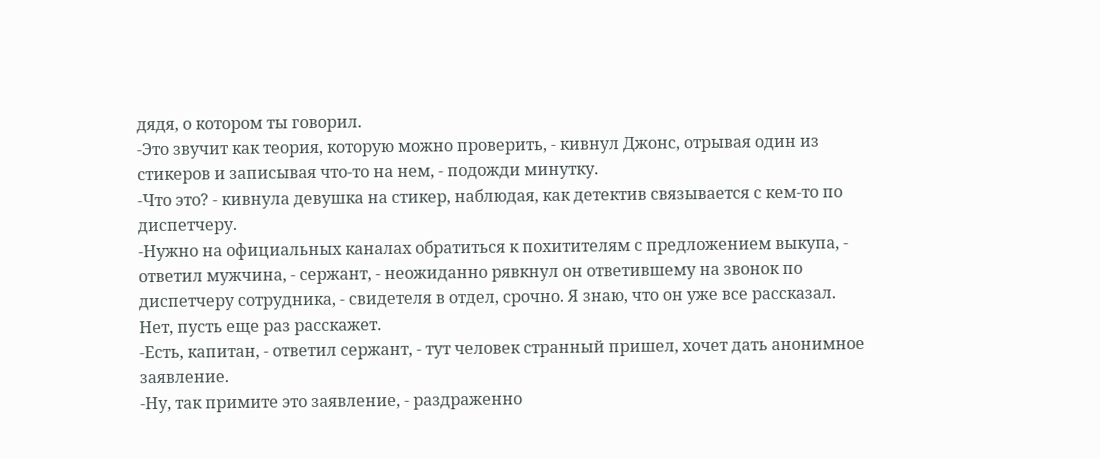дядя, о котором ты говорил.
-Это звучит как теория, которую можно проверить, - кивнул Джонс, отрывая один из стикеров и записывая что-то на нем, - подожди минутку.
-Что это? - кивнула девушка на стикер, наблюдая, как детектив связывается с кем-то по диспетчеру.
-Нужно на официальных каналах обратиться к похитителям с предложением выкупа, - ответил мужчина, - сержант, - неожиданно рявкнул он ответившему на звонок по диспетчеру сотрудника, - свидетеля в отдел, срочно. Я знаю, что он уже все рассказал. Нет, пусть еще раз расскажет.
-Есть, капитан, - ответил сержант, - тут человек странный пришел, хочет дать анонимное заявление.
-Ну, так примите это заявление, - раздраженно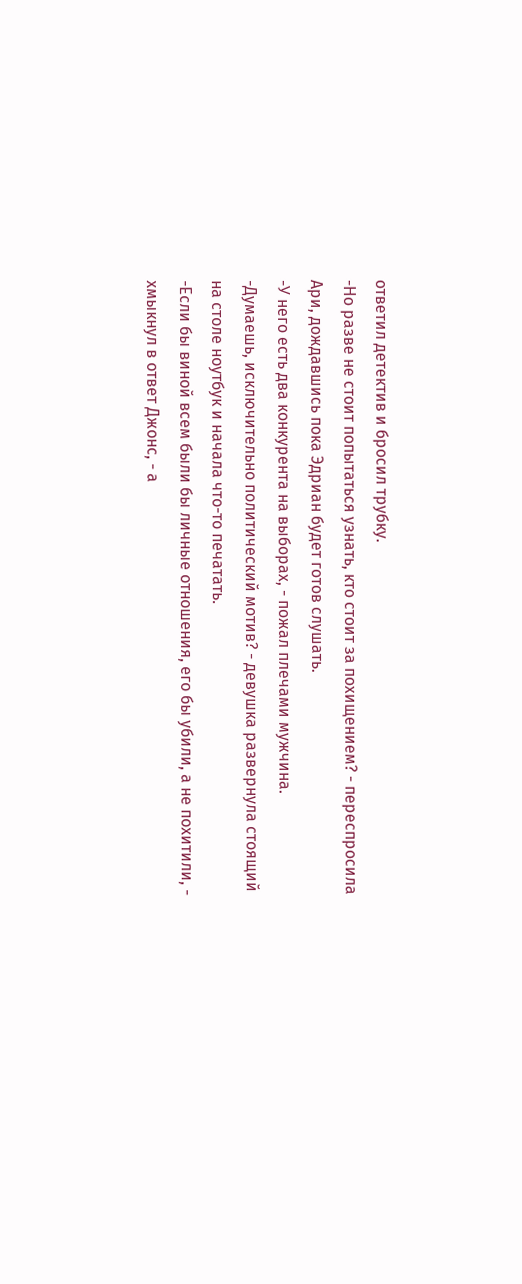ответил детектив и бросил трубку.
-Но разве не стоит попытаться узнать, кто стоит за похищением? - переспросила Ари, дождавшись пока Эдриан будет готов слушать.
-У него есть два конкурента на выборах, - пожал плечами мужчина.
-Думаешь, исключительно политический мотив? - девушка развернула стоящий на столе ноутбук и начала что-то печатать.
-Если бы виной всем были бы личные отношения, его бы убили, а не похитили, - хмыкнул в ответ Джонс, - а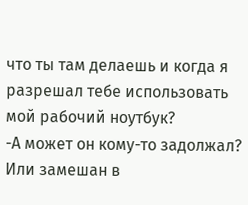что ты там делаешь и когда я разрешал тебе использовать мой рабочий ноутбук?
-А может он кому-то задолжал? Или замешан в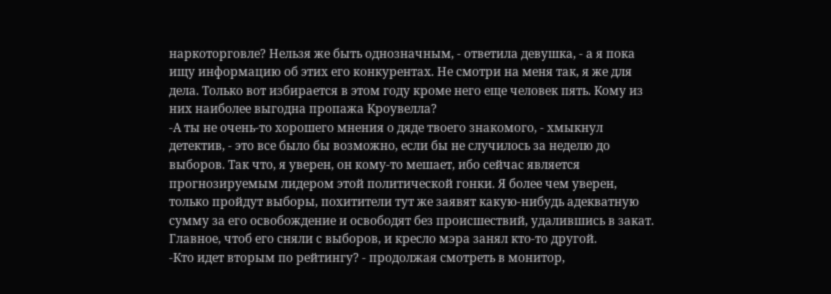наркоторговле? Нельзя же быть однозначным, - ответила девушка, - а я пока ищу информацию об этих его конкурентах. Не смотри на меня так, я же для дела. Только вот избирается в этом году кроме него еще человек пять. Кому из них наиболее выгодна пропажа Кроувелла?
-А ты не очень-то хорошего мнения о дяде твоего знакомого, - хмыкнул детектив, - это все было бы возможно, если бы не случилось за неделю до выборов. Так что, я уверен, он кому-то мешает, ибо сейчас является прогнозируемым лидером этой политической гонки. Я более чем уверен, только пройдут выборы, похитители тут же заявят какую-нибудь адекватную сумму за его освобождение и освободят без происшествий, удалившись в закат. Главное, чтоб его сняли с выборов, и кресло мэра занял кто-то другой.
-Кто идет вторым по рейтингу? - продолжая смотреть в монитор,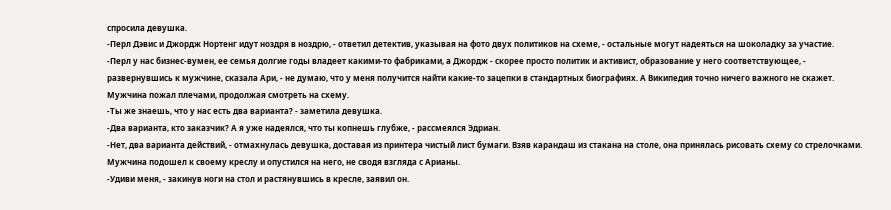спросила девушка.
-Перл Дэвис и Джордж Нортенг идут ноздря в ноздрю, - ответил детектив, указывая на фото двух политиков на схеме, - остальные могут надеяться на шоколадку за участие.
-Перл у нас бизнес-вумен, ее семья долгие годы владеет какими-то фабриками, а Джордж - скорее просто политик и активист, образование у него соответствующее, - развернувшись к мужчине, сказала Ари, - не думаю, что у меня получится найти какие-то зацепки в стандартных биографиях. А Википедия точно ничего важного не скажет.
Мужчина пожал плечами, продолжая смотреть на схему.
-Ты же знаешь, что у нас есть два варианта? - заметила девушка.
-Два варианта, кто заказчик? А я уже надеялся, что ты копнешь глубже, - рассмеялся Эдриан.
-Нет, два варианта действий, - отмахнулась девушка, доставая из принтера чистый лист бумаги. Взяв карандаш из стакана на столе, она принялась рисовать схему со стрелочками. Мужчина подошел к своему креслу и опустился на него, не сводя взгляда с Арианы.
-Удиви меня, - закинув ноги на стол и растянувшись в кресле, заявил он.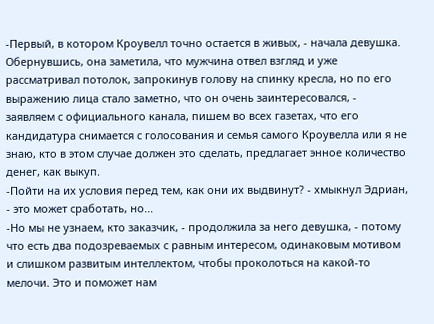-Первый, в котором Кроувелл точно остается в живых, - начала девушка. Обернувшись, она заметила, что мужчина отвел взгляд и уже рассматривал потолок, запрокинув голову на спинку кресла, но по его выражению лица стало заметно, что он очень заинтересовался, - заявляем с официального канала, пишем во всех газетах, что его кандидатура снимается с голосования и семья самого Кроувелла или я не знаю, кто в этом случае должен это сделать, предлагает энное количество денег, как выкуп.
-Пойти на их условия перед тем, как они их выдвинут? - хмыкнул Эдриан, - это может сработать, но...
-Но мы не узнаем, кто заказчик, - продолжила за него девушка, - потому что есть два подозреваемых с равным интересом, одинаковым мотивом и слишком развитым интеллектом, чтобы проколоться на какой-то мелочи. Это и поможет нам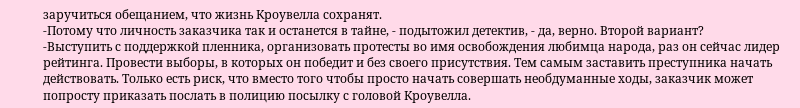заручиться обещанием, что жизнь Кроувелла сохранят.
-Потому что личность заказчика так и останется в тайне, - подытожил детектив, - да, верно. Второй вариант?
-Выступить с поддержкой пленника, организовать протесты во имя освобождения любимца народа, раз он сейчас лидер рейтинга. Провести выборы, в которых он победит и без своего присутствия. Тем самым заставить преступника начать действовать. Только есть риск, что вместо того чтобы просто начать совершать необдуманные ходы, заказчик может попросту приказать послать в полицию посылку с головой Кроувелла.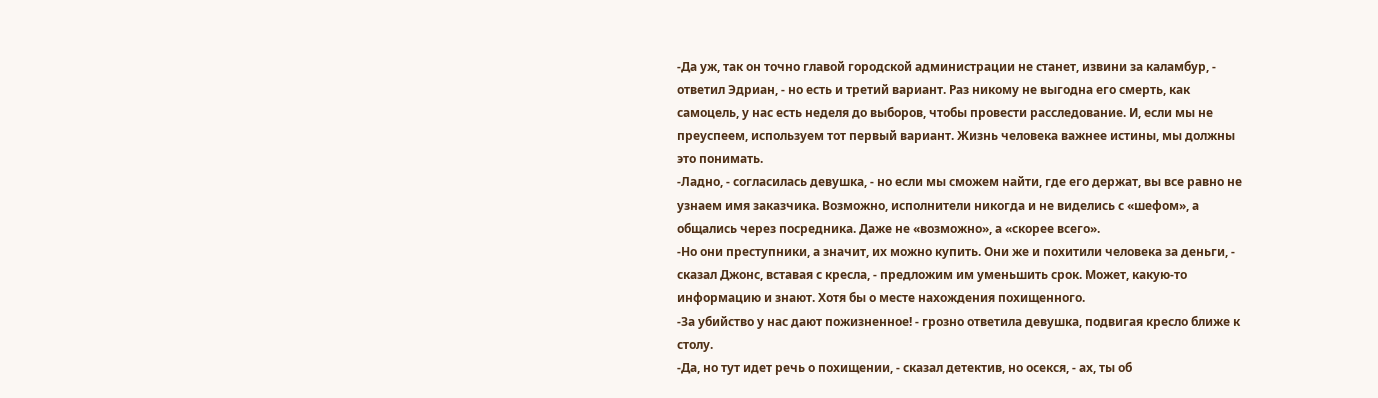-Да уж, так он точно главой городской администрации не станет, извини за каламбур, - ответил Эдриан, - но есть и третий вариант. Раз никому не выгодна его смерть, как самоцель, у нас есть неделя до выборов, чтобы провести расследование. И, если мы не преуспеем, используем тот первый вариант. Жизнь человека важнее истины, мы должны это понимать.
-Ладно, - согласилась девушка, - но если мы сможем найти, где его держат, вы все равно не узнаем имя заказчика. Возможно, исполнители никогда и не виделись с «шефом», а общались через посредника. Даже не «возможно», а «скорее всего».
-Но они преступники, а значит, их можно купить. Они же и похитили человека за деньги, - сказал Джонс, вставая с кресла, - предложим им уменьшить срок. Может, какую-то информацию и знают. Хотя бы о месте нахождения похищенного.
-За убийство у нас дают пожизненное! - грозно ответила девушка, подвигая кресло ближе к столу.
-Да, но тут идет речь о похищении, - сказал детектив, но осекся, - ах, ты об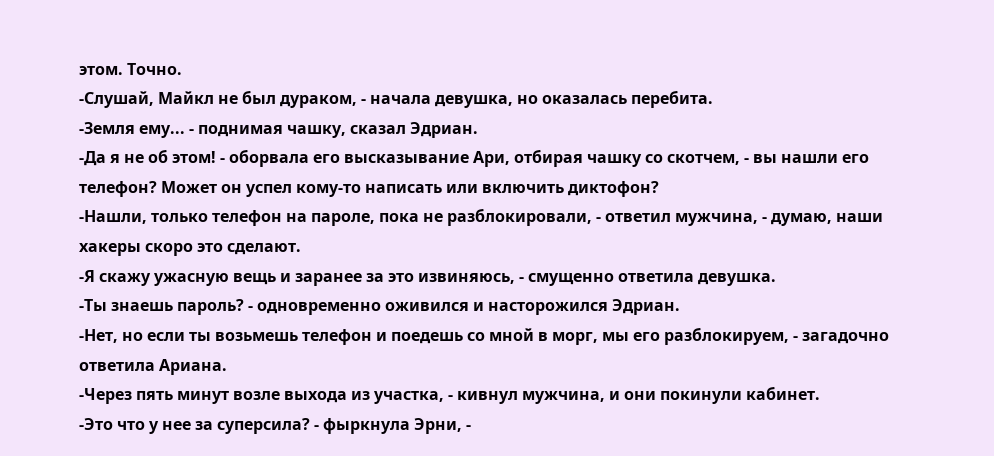этом. Точно.
-Слушай, Майкл не был дураком, - начала девушка, но оказалась перебита.
-Земля ему... - поднимая чашку, сказал Эдриан.
-Да я не об этом! - оборвала его высказывание Ари, отбирая чашку со скотчем, - вы нашли его телефон? Может он успел кому-то написать или включить диктофон?
-Нашли, только телефон на пароле, пока не разблокировали, - ответил мужчина, - думаю, наши хакеры скоро это сделают.
-Я скажу ужасную вещь и заранее за это извиняюсь, - смущенно ответила девушка.
-Ты знаешь пароль? - одновременно оживился и насторожился Эдриан.
-Нет, но если ты возьмешь телефон и поедешь со мной в морг, мы его разблокируем, - загадочно ответила Ариана.
-Через пять минут возле выхода из участка, - кивнул мужчина, и они покинули кабинет.
-Это что у нее за суперсила? - фыркнула Эрни, -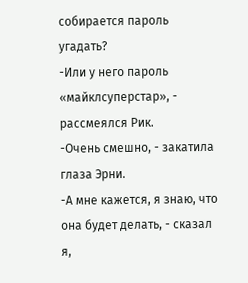собирается пароль угадать?
-Или у него пароль «майклсуперстар», - рассмеялся Рик.
-Очень смешно, - закатила глаза Эрни.
-А мне кажется, я знаю, что она будет делать, - сказал я,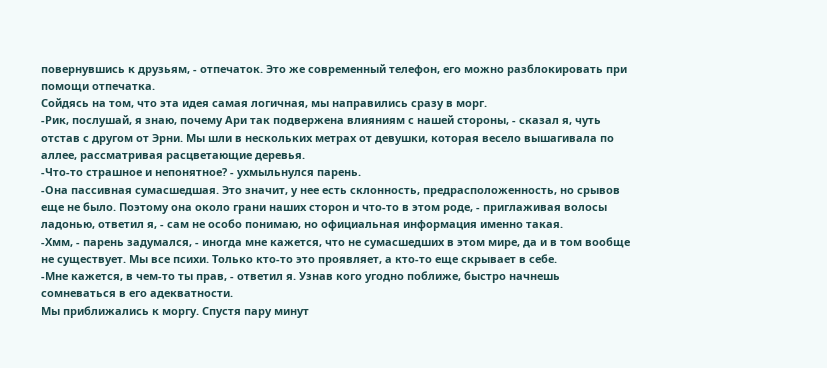повернувшись к друзьям, - отпечаток. Это же современный телефон, его можно разблокировать при помощи отпечатка.
Сойдясь на том, что эта идея самая логичная, мы направились сразу в морг.
-Рик, послушай, я знаю, почему Ари так подвержена влияниям с нашей стороны, - сказал я, чуть отстав с другом от Эрни. Мы шли в нескольких метрах от девушки, которая весело вышагивала по аллее, рассматривая расцветающие деревья.
-Что-то страшное и непонятное? - ухмыльнулся парень.
-Она пассивная сумасшедшая. Это значит, у нее есть склонность, предрасположенность, но срывов еще не было. Поэтому она около грани наших сторон и что-то в этом роде, - приглаживая волосы ладонью, ответил я, - сам не особо понимаю, но официальная информация именно такая.
-Хмм, - парень задумался, - иногда мне кажется, что не сумасшедших в этом мире, да и в том вообще не существует. Мы все психи. Только кто-то это проявляет, а кто-то еще скрывает в себе.
-Мне кажется, в чем-то ты прав, - ответил я. Узнав кого угодно поближе, быстро начнешь сомневаться в его адекватности.
Мы приближались к моргу. Спустя пару минут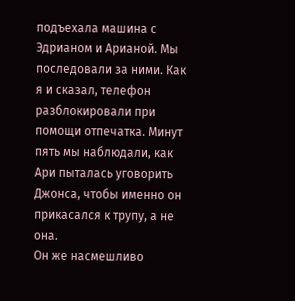подъехала машина с Эдрианом и Арианой. Мы последовали за ними. Как я и сказал, телефон разблокировали при помощи отпечатка. Минут пять мы наблюдали, как Ари пыталась уговорить Джонса, чтобы именно он прикасался к трупу, а не она.
Он же насмешливо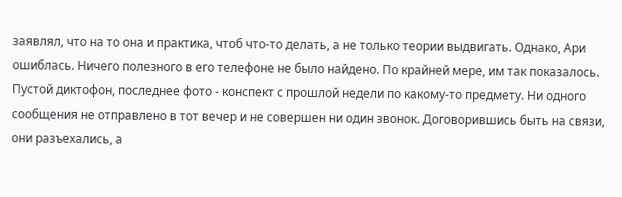заявлял, что на то она и практика, чтоб что-то делать, а не только теории выдвигать. Однако, Ари ошиблась. Ничего полезного в его телефоне не было найдено. По крайней мере, им так показалось. Пустой диктофон, последнее фото - конспект с прошлой недели по какому-то предмету. Ни одного сообщения не отправлено в тот вечер и не совершен ни один звонок. Договорившись быть на связи, они разъехались, а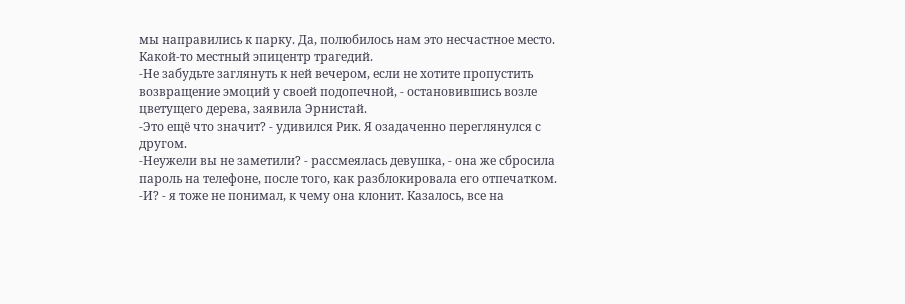мы направились к парку. Да, полюбилось нам это несчастное место. Какой-то местный эпицентр трагедий.
-Не забудьте заглянуть к ней вечером, если не хотите пропустить возвращение эмоций у своей подопечной, - остановившись возле цветущего дерева, заявила Эрнистай.
-Это ещё что значит? - удивился Рик. Я озадаченно переглянулся с другом.
-Неужели вы не заметили? - рассмеялась девушка, - она же сбросила пароль на телефоне, после того, как разблокировала его отпечатком.
-И? - я тоже не понимал, к чему она клонит. Казалось, все на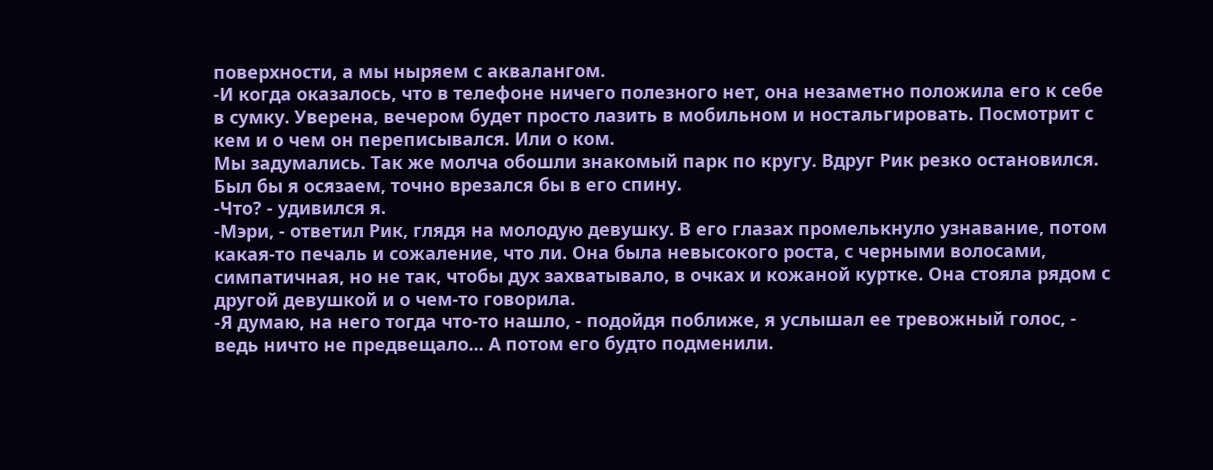поверхности, а мы ныряем с аквалангом.
-И когда оказалось, что в телефоне ничего полезного нет, она незаметно положила его к себе в сумку. Уверена, вечером будет просто лазить в мобильном и ностальгировать. Посмотрит с кем и о чем он переписывался. Или о ком.
Мы задумались. Так же молча обошли знакомый парк по кругу. Вдруг Рик резко остановился. Был бы я осязаем, точно врезался бы в его спину.
-Что? - удивился я.
-Мэри, - ответил Рик, глядя на молодую девушку. В его глазах промелькнуло узнавание, потом какая-то печаль и сожаление, что ли. Она была невысокого роста, с черными волосами, симпатичная, но не так, чтобы дух захватывало, в очках и кожаной куртке. Она стояла рядом с другой девушкой и о чем-то говорила.
-Я думаю, на него тогда что-то нашло, - подойдя поближе, я услышал ее тревожный голос, - ведь ничто не предвещало... А потом его будто подменили.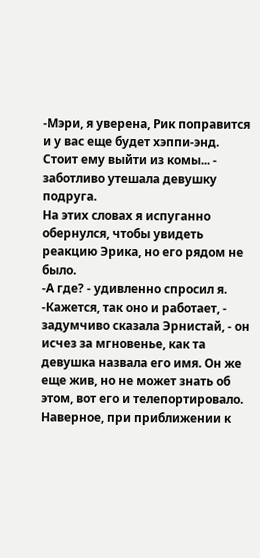-Мэри, я уверена, Рик поправится и у вас еще будет хэппи-энд. Стоит ему выйти из комы... - заботливо утешала девушку подруга.
На этих словах я испуганно обернулся, чтобы увидеть реакцию Эрика, но его рядом не было.
-А где? - удивленно спросил я.
-Кажется, так оно и работает, - задумчиво сказала Эрнистай, - он исчез за мгновенье, как та девушка назвала его имя. Он же еще жив, но не может знать об этом, вот его и телепортировало. Наверное, при приближении к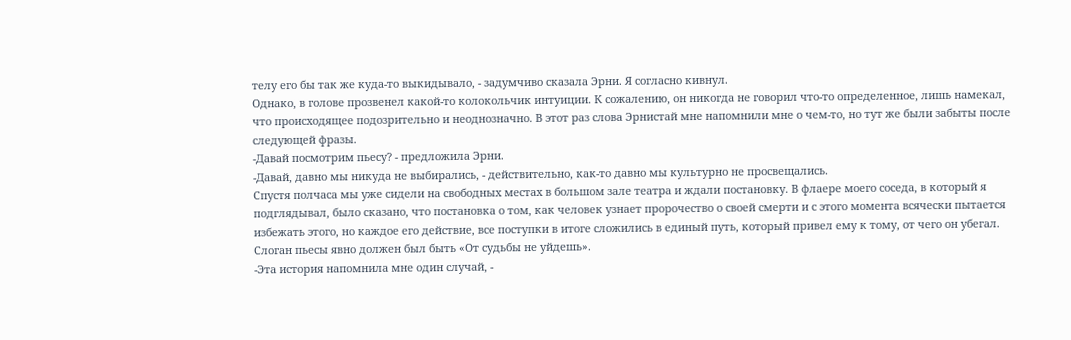телу его бы так же куда-то выкидывало, - задумчиво сказала Эрни. Я согласно кивнул.
Однако, в голове прозвенел какой-то колокольчик интуиции. К сожалению, он никогда не говорил что-то определенное, лишь намекал, что происходящее подозрительно и неоднозначно. В этот раз слова Эрнистай мне напомнили мне о чем-то, но тут же были забыты после следующей фразы.
-Давай посмотрим пьесу? - предложила Эрни.
-Давай, давно мы никуда не выбирались, - действительно, как-то давно мы культурно не просвещались.
Спустя полчаса мы уже сидели на свободных местах в большом зале театра и ждали постановку. В флаере моего соседа, в который я подглядывал, было сказано, что постановка о том, как человек узнает пророчество о своей смерти и с этого момента всячески пытается избежать этого, но каждое его действие, все поступки в итоге сложились в единый путь, который привел ему к тому, от чего он убегал. Слоган пьесы явно должен был быть «От судьбы не уйдешь».
-Эта история напомнила мне один случай, -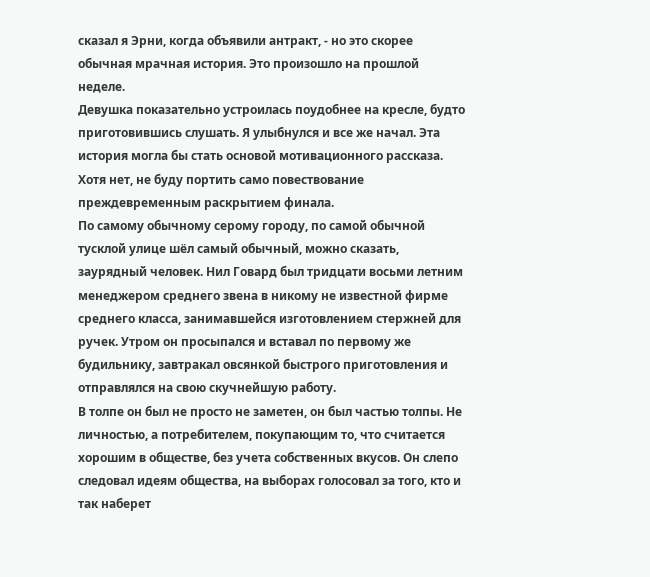сказал я Эрни, когда объявили антракт, - но это скорее обычная мрачная история. Это произошло на прошлой неделе.
Девушка показательно устроилась поудобнее на кресле, будто приготовившись слушать. Я улыбнулся и все же начал. Эта история могла бы стать основой мотивационного рассказа. Хотя нет, не буду портить само повествование преждевременным раскрытием финала.
По самому обычному серому городу, по самой обычной тусклой улице шёл самый обычный, можно сказать, заурядный человек. Нил Говард был тридцати восьми летним менеджером среднего звена в никому не известной фирме среднего класса, занимавшейся изготовлением стержней для ручек. Утром он просыпался и вставал по первому же будильнику, завтракал овсянкой быстрого приготовления и отправлялся на свою скучнейшую работу.
В толпе он был не просто не заметен, он был частью толпы. Не личностью, а потребителем, покупающим то, что считается хорошим в обществе, без учета собственных вкусов. Он слепо следовал идеям общества, на выборах голосовал за того, кто и так наберет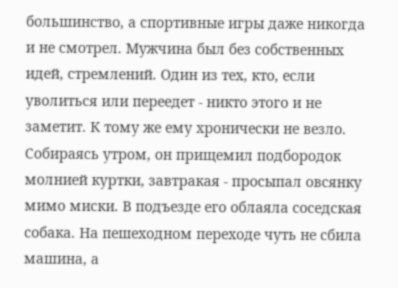большинство, а спортивные игры даже никогда и не смотрел. Мужчина был без собственных идей, стремлений. Один из тех, кто, если уволиться или переедет - никто этого и не заметит. К тому же ему хронически не везло.
Собираясь утром, он прищемил подбородок молнией куртки, завтракая - просыпал овсянку мимо миски. В подъезде его облаяла соседская собака. На пешеходном переходе чуть не сбила машина, а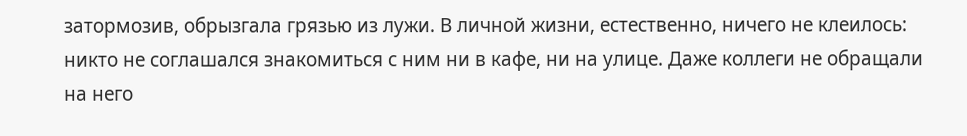затормозив, обрызгала грязью из лужи. В личной жизни, естественно, ничего не клеилось: никто не соглашался знакомиться с ним ни в кафе, ни на улице. Даже коллеги не обращали на него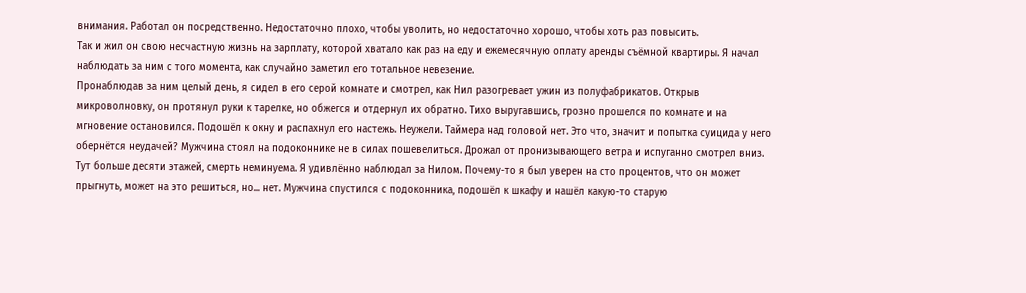внимания. Работал он посредственно. Недостаточно плохо, чтобы уволить, но недостаточно хорошо, чтобы хоть раз повысить.
Так и жил он свою несчастную жизнь на зарплату, которой хватало как раз на еду и ежемесячную оплату аренды съёмной квартиры. Я начал наблюдать за ним с того момента, как случайно заметил его тотальное невезение.
Пронаблюдав за ним целый день, я сидел в его серой комнате и смотрел, как Нил разогревает ужин из полуфабрикатов. Открыв микроволновку, он протянул руки к тарелке, но обжегся и отдернул их обратно. Тихо выругавшись, грозно прошелся по комнате и на мгновение остановился. Подошёл к окну и распахнул его настежь. Неужели. Таймера над головой нет. Это что, значит и попытка суицида у него обернётся неудачей? Мужчина стоял на подоконнике не в силах пошевелиться. Дрожал от пронизывающего ветра и испуганно смотрел вниз. Тут больше десяти этажей, смерть неминуема. Я удивлённо наблюдал за Нилом. Почему-то я был уверен на сто процентов, что он может прыгнуть, может на это решиться, но... нет. Мужчина спустился с подоконника, подошёл к шкафу и нашёл какую-то старую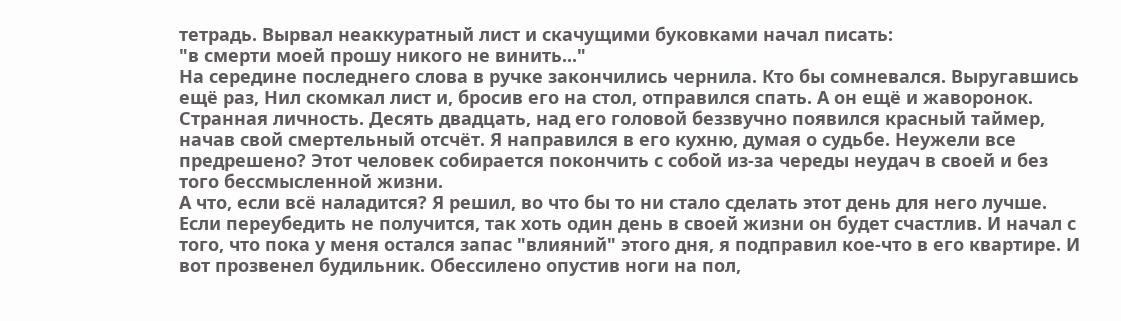тетрадь. Вырвал неаккуратный лист и скачущими буковками начал писать:
"в смерти моей прошу никого не винить..."
На середине последнего слова в ручке закончились чернила. Кто бы сомневался. Выругавшись ещё раз, Нил скомкал лист и, бросив его на стол, отправился спать. А он ещё и жаворонок. Странная личность. Десять двадцать, над его головой беззвучно появился красный таймер, начав свой смертельный отсчёт. Я направился в его кухню, думая о судьбе. Неужели все предрешено? Этот человек собирается покончить с собой из-за череды неудач в своей и без того бессмысленной жизни.
А что, если всё наладится? Я решил, во что бы то ни стало сделать этот день для него лучше. Если переубедить не получится, так хоть один день в своей жизни он будет счастлив. И начал с того, что пока у меня остался запас "влияний" этого дня, я подправил кое-что в его квартире. И вот прозвенел будильник. Обессилено опустив ноги на пол,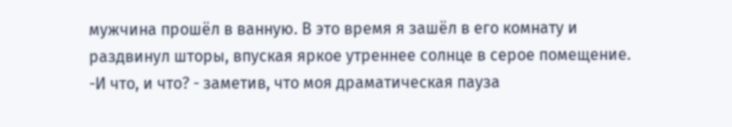мужчина прошёл в ванную. В это время я зашёл в его комнату и раздвинул шторы, впуская яркое утреннее солнце в серое помещение.
-И что, и что? - заметив, что моя драматическая пауза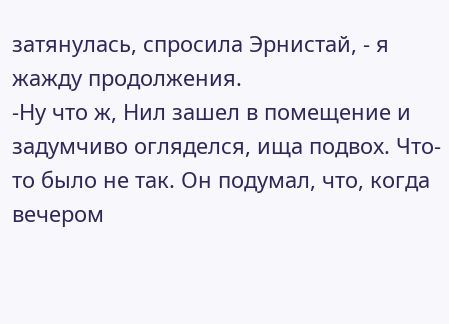затянулась, спросила Эрнистай, - я жажду продолжения.
-Ну что ж, Нил зашел в помещение и задумчиво огляделся, ища подвох. Что-то было не так. Он подумал, что, когда вечером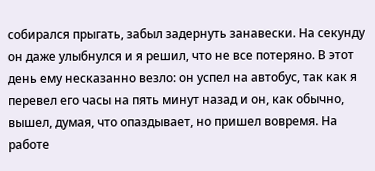собирался прыгать, забыл задернуть занавески. На секунду он даже улыбнулся и я решил, что не все потеряно. В этот день ему несказанно везло: он успел на автобус, так как я перевел его часы на пять минут назад и он, как обычно, вышел, думая, что опаздывает, но пришел вовремя. На работе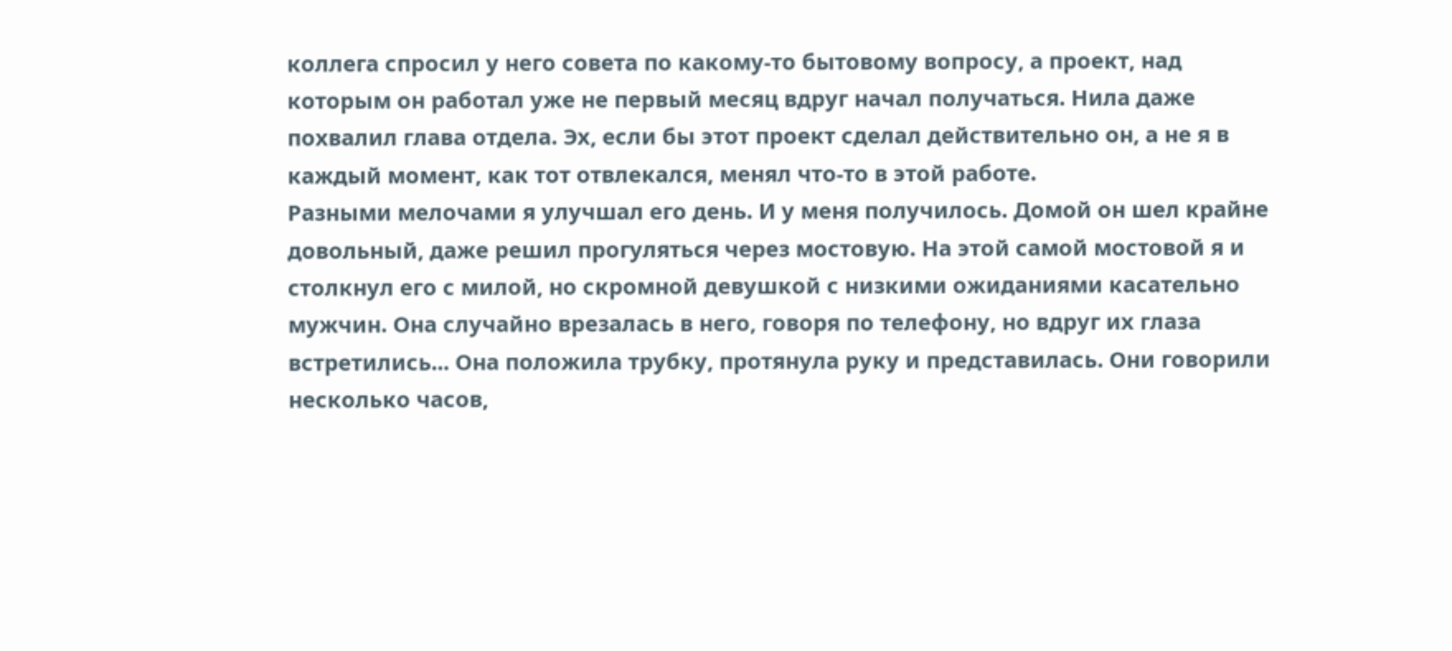коллега спросил у него совета по какому-то бытовому вопросу, а проект, над которым он работал уже не первый месяц вдруг начал получаться. Нила даже похвалил глава отдела. Эх, если бы этот проект сделал действительно он, а не я в каждый момент, как тот отвлекался, менял что-то в этой работе.
Разными мелочами я улучшал его день. И у меня получилось. Домой он шел крайне довольный, даже решил прогуляться через мостовую. На этой самой мостовой я и столкнул его с милой, но скромной девушкой с низкими ожиданиями касательно мужчин. Она случайно врезалась в него, говоря по телефону, но вдруг их глаза встретились... Она положила трубку, протянула руку и представилась. Они говорили несколько часов,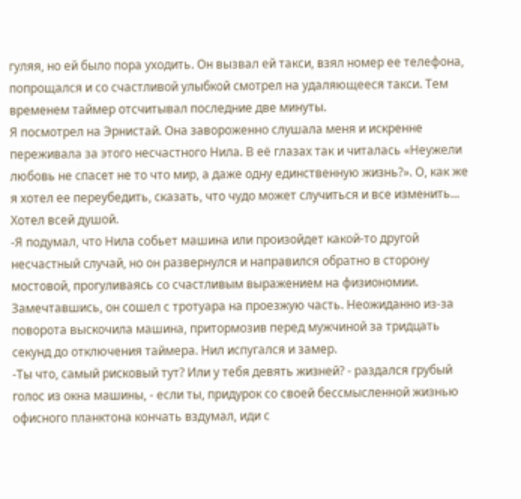гуляя, но ей было пора уходить. Он вызвал ей такси, взял номер ее телефона, попрощался и со счастливой улыбкой смотрел на удаляющееся такси. Тем временем таймер отсчитывал последние две минуты.
Я посмотрел на Эрнистай. Она завороженно слушала меня и искренне переживала за этого несчастного Нила. В её глазах так и читалась «Неужели любовь не спасет не то что мир, а даже одну единственную жизнь?». О, как же я хотел ее переубедить, сказать, что чудо может случиться и все изменить... Хотел всей душой.
-Я подумал, что Нила собьет машина или произойдет какой-то другой несчастный случай, но он развернулся и направился обратно в сторону мостовой, прогуливаясь со счастливым выражением на физиономии. Замечтавшись, он сошел с тротуара на проезжую часть. Неожиданно из-за поворота выскочила машина, притормозив перед мужчиной за тридцать секунд до отключения таймера. Нил испугался и замер.
-Ты что, самый рисковый тут? Или у тебя девять жизней? - раздался грубый голос из окна машины, - если ты, придурок со своей бессмысленной жизнью офисного планктона кончать вздумал, иди с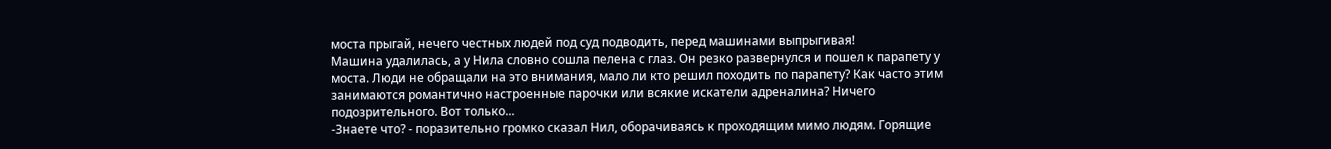моста прыгай, нечего честных людей под суд подводить, перед машинами выпрыгивая!
Машина удалилась, а у Нила словно сошла пелена с глаз. Он резко развернулся и пошел к парапету у моста. Люди не обращали на это внимания, мало ли кто решил походить по парапету? Как часто этим занимаются романтично настроенные парочки или всякие искатели адреналина? Ничего подозрительного. Вот только...
-Знаете что? - поразительно громко сказал Нил, оборачиваясь к проходящим мимо людям. Горящие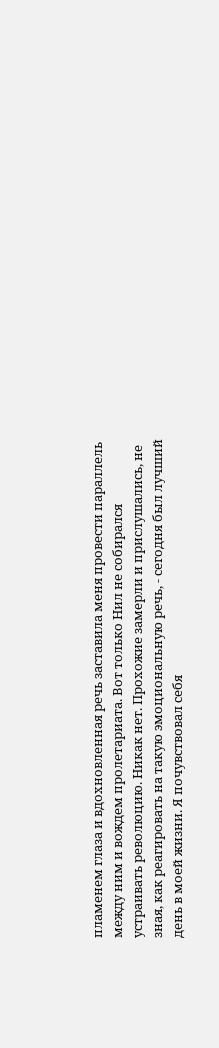пламенем глаза и вдохновленная речь заставила меня провести параллель между ним и вождем пролетариата. Вот только Нил не собирался устраивать революцию. Никак нет. Прохожие замерли и прислушались, не зная, как реагировать на такую эмоциональную речь, - сегодня был лучший день в моей жизни. Я почувствовал себя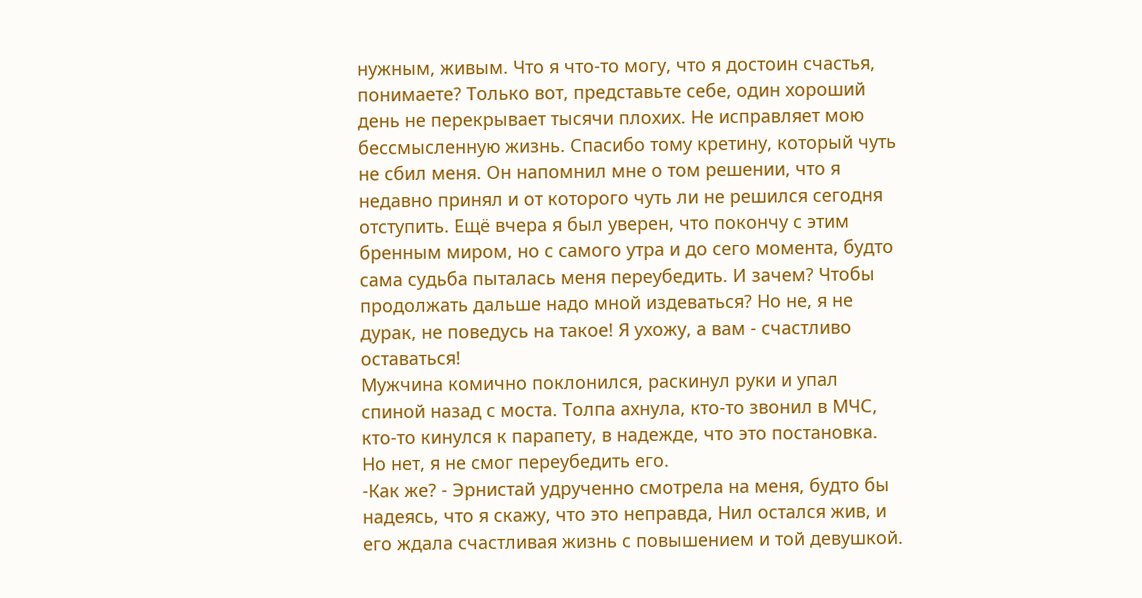нужным, живым. Что я что-то могу, что я достоин счастья, понимаете? Только вот, представьте себе, один хороший день не перекрывает тысячи плохих. Не исправляет мою бессмысленную жизнь. Спасибо тому кретину, который чуть не сбил меня. Он напомнил мне о том решении, что я недавно принял и от которого чуть ли не решился сегодня отступить. Ещё вчера я был уверен, что покончу с этим бренным миром, но с самого утра и до сего момента, будто сама судьба пыталась меня переубедить. И зачем? Чтобы продолжать дальше надо мной издеваться? Но не, я не дурак, не поведусь на такое! Я ухожу, а вам - счастливо оставаться!
Мужчина комично поклонился, раскинул руки и упал спиной назад с моста. Толпа ахнула, кто-то звонил в МЧС, кто-то кинулся к парапету, в надежде, что это постановка. Но нет, я не смог переубедить его.
-Как же? - Эрнистай удрученно смотрела на меня, будто бы надеясь, что я скажу, что это неправда, Нил остался жив, и его ждала счастливая жизнь с повышением и той девушкой.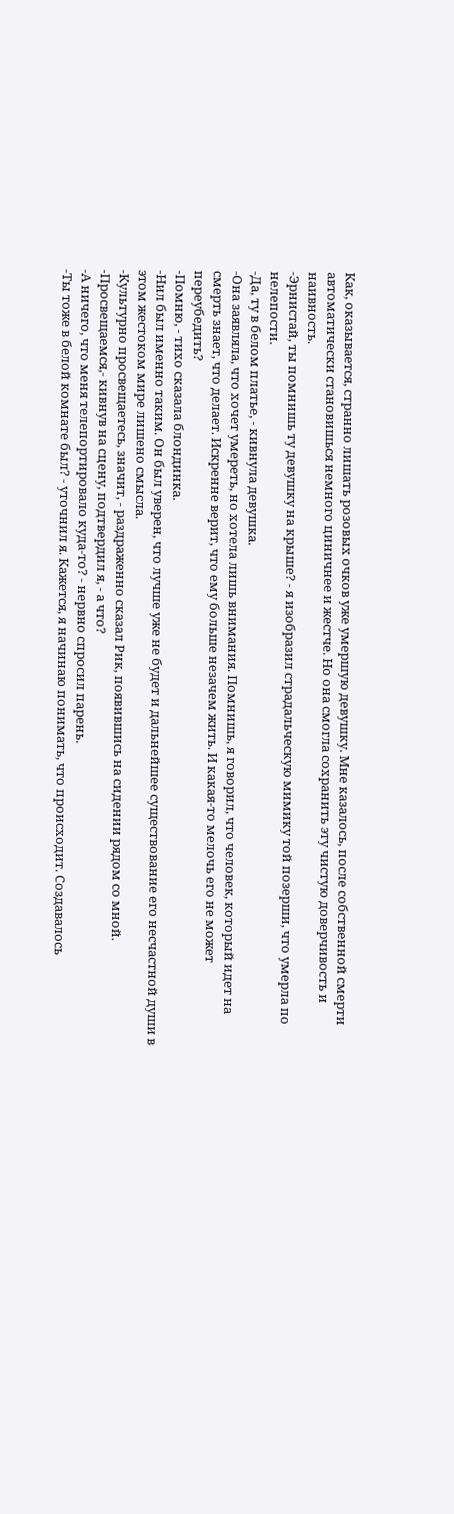Как, оказывается, странно лишать розовых очков уже умершую девушку. Мне казалось, после собственной смерти автоматически становишься немного циничнее и жестче. Но она смогла сохранить эту чистую доверчивость и наивность.
-Эрнистай, ты помнишь ту девушку на крыше? - я изобразил страдальческую мимику той позерши, что умерла по нелепости.
-Да, ту в белом платье, - кивнула девушка.
-Она заявляла, что хочет умереть, но хотела лишь внимания. Помнишь, я говорил, что человек, который идет на смерть знает, что делает. Искренне верит, что ему больше незачем жить. И какая-то мелочь его не может переубедить?
-Помню, - тихо сказала блондинка.
-Нил был именно таким. Он был уверен, что лучше уже не будет и дальнейшее существование его несчастной души в этом жестоком мире лишено смысла.
-Культурно просвещаетесь, значит, - раздраженно сказал Рик, появившись на сидении рядом со мной.
-Просвещаемся,- кивнув на сцену, подтвердил я, - а что?
-А ничего, что меня телепортировало куда-то? - нервно спросил парень.
-Ты тоже в белой комнате был? - уточнил я. Кажется, я начинаю понимать, что происходит. Создавалось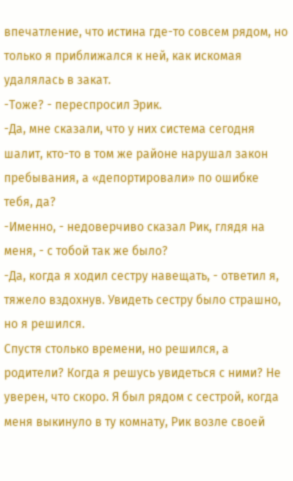впечатление, что истина где-то совсем рядом, но только я приближался к ней, как искомая удалялась в закат.
-Тоже? - переспросил Эрик.
-Да, мне сказали, что у них система сегодня шалит, кто-то в том же районе нарушал закон пребывания, а «депортировали» по ошибке тебя, да?
-Именно, - недоверчиво сказал Рик, глядя на меня, - с тобой так же было?
-Да, когда я ходил сестру навещать, - ответил я, тяжело вздохнув. Увидеть сестру было страшно, но я решился.
Спустя столько времени, но решился, а родители? Когда я решусь увидеться с ними? Не уверен, что скоро. Я был рядом с сестрой, когда меня выкинуло в ту комнату, Рик возле своей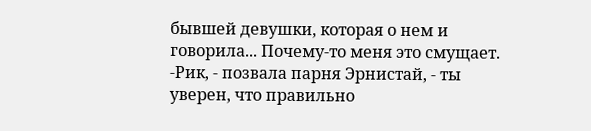бывшей девушки, которая о нем и говорила... Почему-то меня это смущает.
-Рик, - позвала парня Эрнистай, - ты уверен, что правильно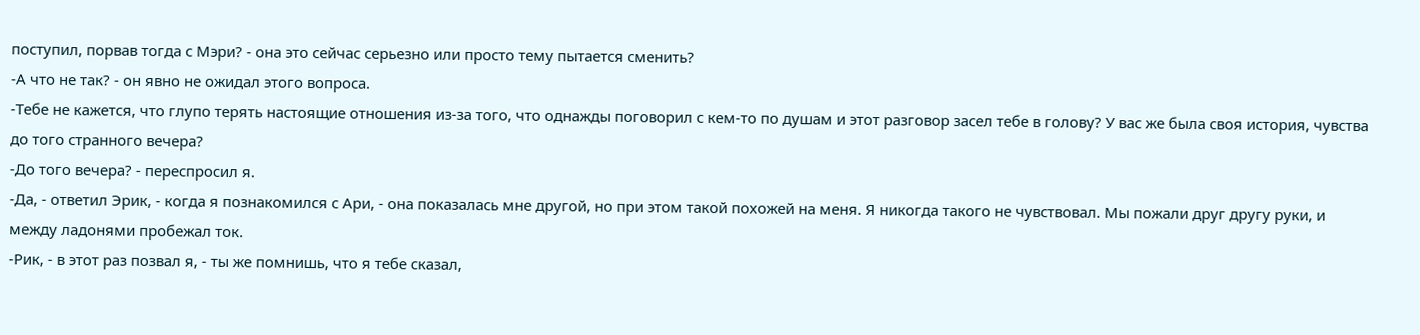поступил, порвав тогда с Мэри? - она это сейчас серьезно или просто тему пытается сменить?
-А что не так? - он явно не ожидал этого вопроса.
-Тебе не кажется, что глупо терять настоящие отношения из-за того, что однажды поговорил с кем-то по душам и этот разговор засел тебе в голову? У вас же была своя история, чувства до того странного вечера?
-До того вечера? - переспросил я.
-Да, - ответил Эрик, - когда я познакомился с Ари, - она показалась мне другой, но при этом такой похожей на меня. Я никогда такого не чувствовал. Мы пожали друг другу руки, и между ладонями пробежал ток.
-Рик, - в этот раз позвал я, - ты же помнишь, что я тебе сказал,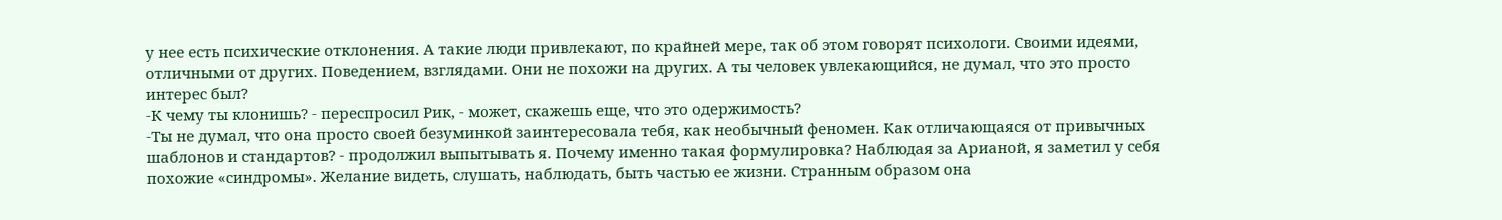у нее есть психические отклонения. А такие люди привлекают, по крайней мере, так об этом говорят психологи. Своими идеями, отличными от других. Поведением, взглядами. Они не похожи на других. А ты человек увлекающийся, не думал, что это просто интерес был?
-К чему ты клонишь? - переспросил Рик, - может, скажешь еще, что это одержимость?
-Ты не думал, что она просто своей безуминкой заинтересовала тебя, как необычный феномен. Как отличающаяся от привычных шаблонов и стандартов? - продолжил выпытывать я. Почему именно такая формулировка? Наблюдая за Арианой, я заметил у себя похожие «синдромы». Желание видеть, слушать, наблюдать, быть частью ее жизни. Странным образом она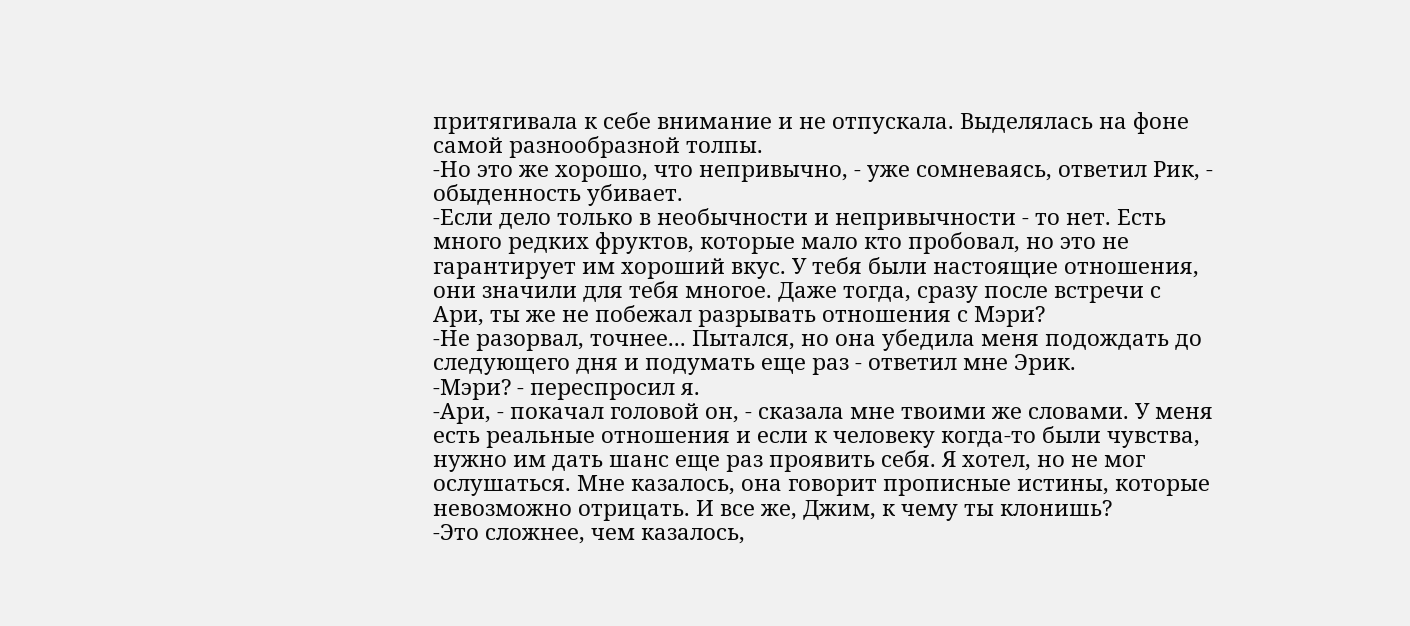притягивала к себе внимание и не отпускала. Выделялась на фоне самой разнообразной толпы.
-Но это же хорошо, что непривычно, - уже сомневаясь, ответил Рик, - обыденность убивает.
-Если дело только в необычности и непривычности - то нет. Есть много редких фруктов, которые мало кто пробовал, но это не гарантирует им хороший вкус. У тебя были настоящие отношения, они значили для тебя многое. Даже тогда, сразу после встречи с Ари, ты же не побежал разрывать отношения с Мэри?
-Не разорвал, точнее... Пытался, но она убедила меня подождать до следующего дня и подумать еще раз - ответил мне Эрик.
-Мэри? - переспросил я.
-Ари, - покачал головой он, - сказала мне твоими же словами. У меня есть реальные отношения и если к человеку когда-то были чувства, нужно им дать шанс еще раз проявить себя. Я хотел, но не мог ослушаться. Мне казалось, она говорит прописные истины, которые невозможно отрицать. И все же, Джим, к чему ты клонишь?
-Это сложнее, чем казалось,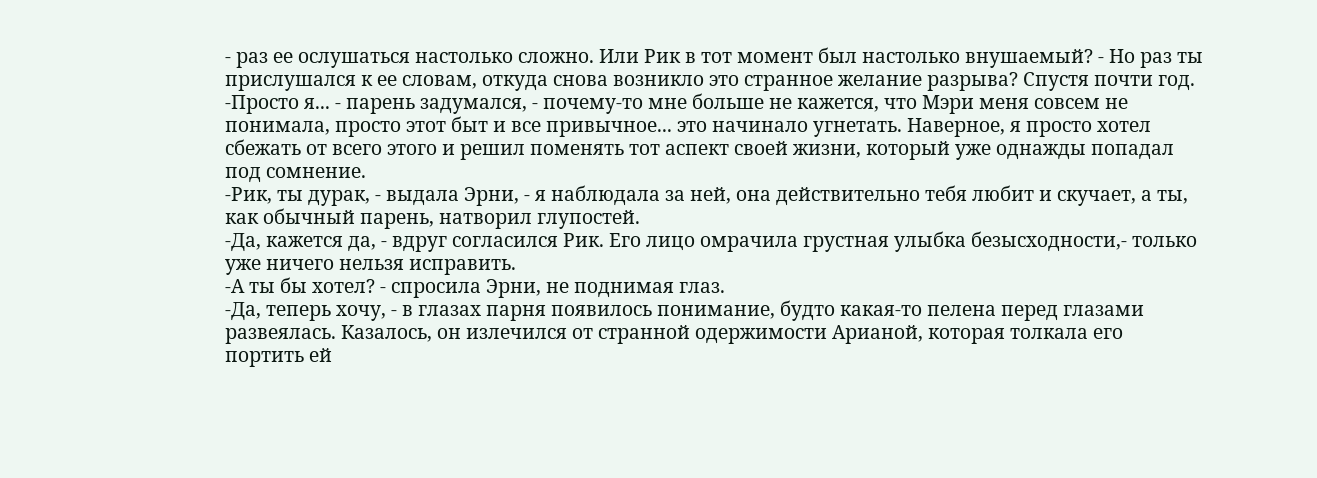- раз ее ослушаться настолько сложно. Или Рик в тот момент был настолько внушаемый? - Но раз ты прислушался к ее словам, откуда снова возникло это странное желание разрыва? Спустя почти год.
-Просто я... - парень задумался, - почему-то мне больше не кажется, что Мэри меня совсем не понимала, просто этот быт и все привычное... это начинало угнетать. Наверное, я просто хотел сбежать от всего этого и решил поменять тот аспект своей жизни, который уже однажды попадал под сомнение.
-Рик, ты дурак, - выдала Эрни, - я наблюдала за ней, она действительно тебя любит и скучает, а ты, как обычный парень, натворил глупостей.
-Да, кажется да, - вдруг согласился Рик. Его лицо омрачила грустная улыбка безысходности,- только уже ничего нельзя исправить.
-А ты бы хотел? - спросила Эрни, не поднимая глаз.
-Да, теперь хочу, - в глазах парня появилось понимание, будто какая-то пелена перед глазами развеялась. Казалось, он излечился от странной одержимости Арианой, которая толкала его портить ей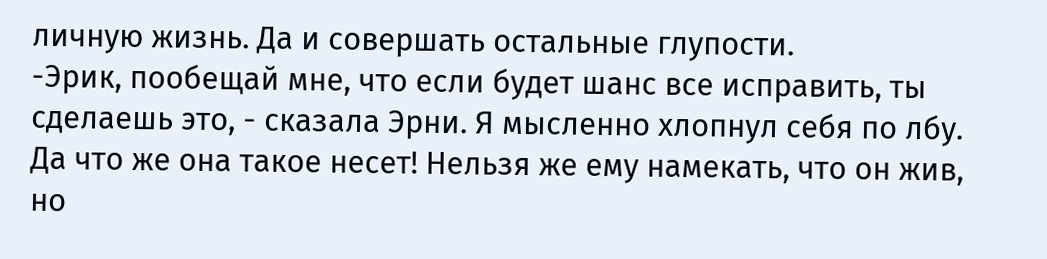личную жизнь. Да и совершать остальные глупости.
-Эрик, пообещай мне, что если будет шанс все исправить, ты сделаешь это, - сказала Эрни. Я мысленно хлопнул себя по лбу. Да что же она такое несет! Нельзя же ему намекать, что он жив, но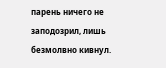парень ничего не заподозрил, лишь безмолвно кивнул.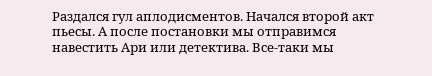Раздался гул аплодисментов. Начался второй акт пьесы. А после постановки мы отправимся навестить Ари или детектива. Все-таки мы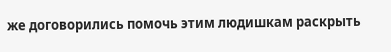же договорились помочь этим людишкам раскрыть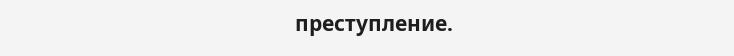преступление.